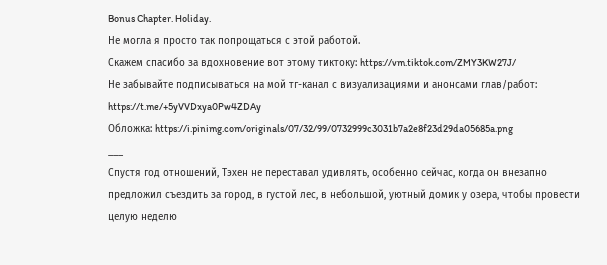Bonus Chapter. Holiday.
Не могла я просто так попрощаться с этой работой.
Скажем спасибо за вдохновение вот этому тиктоку: https://vm.tiktok.com/ZMY3KW27J/
Не забывайте подписываться на мой тг-канал с визуализациями и анонсами глав/работ: https://t.me/+5yVVDxya0Pw4ZDAy
Обложка: https://i.pinimg.com/originals/07/32/99/0732999c3031b7a2e8f23d29da05685a.png
___
Спустя год отношений, Тэхен не переставал удивлять, особенно сейчас, когда он внезапно предложил съездить за город, в густой лес, в небольшой, уютный домик у озера, чтобы провести целую неделю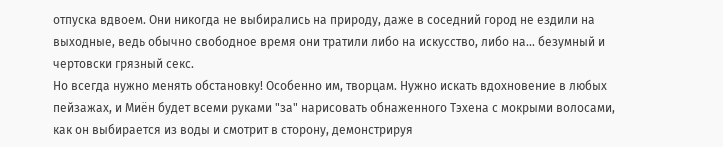отпуска вдвоем. Они никогда не выбирались на природу, даже в соседний город не ездили на выходные, ведь обычно свободное время они тратили либо на искусство, либо на... безумный и чертовски грязный секс.
Но всегда нужно менять обстановку! Особенно им, творцам. Нужно искать вдохновение в любых пейзажах, и Миён будет всеми руками "за" нарисовать обнаженного Тэхена с мокрыми волосами, как он выбирается из воды и смотрит в сторону, демонстрируя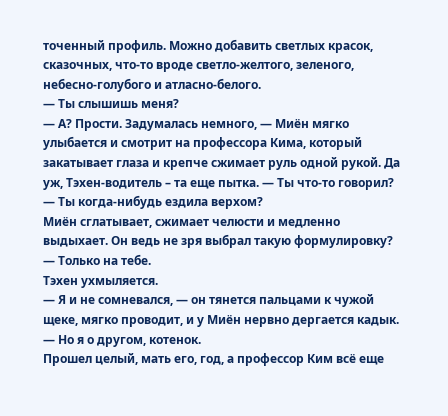точенный профиль. Можно добавить светлых красок, сказочных, что-то вроде светло-желтого, зеленого, небесно-голубого и атласно-белого.
— Ты слышишь меня?
— А? Прости. Задумалась немного, — Миён мягко улыбается и смотрит на профессора Кима, который закатывает глаза и крепче сжимает руль одной рукой. Да уж, Тэхен-водитель – та еще пытка. — Ты что-то говорил?
— Ты когда-нибудь ездила верхом?
Миён сглатывает, сжимает челюсти и медленно выдыхает. Он ведь не зря выбрал такую формулировку?
— Только на тебе.
Тэхен ухмыляется.
— Я и не сомневался, — он тянется пальцами к чужой щеке, мягко проводит, и у Миён нервно дергается кадык. — Но я о другом, котенок.
Прошел целый, мать его, год, а профессор Ким всё еще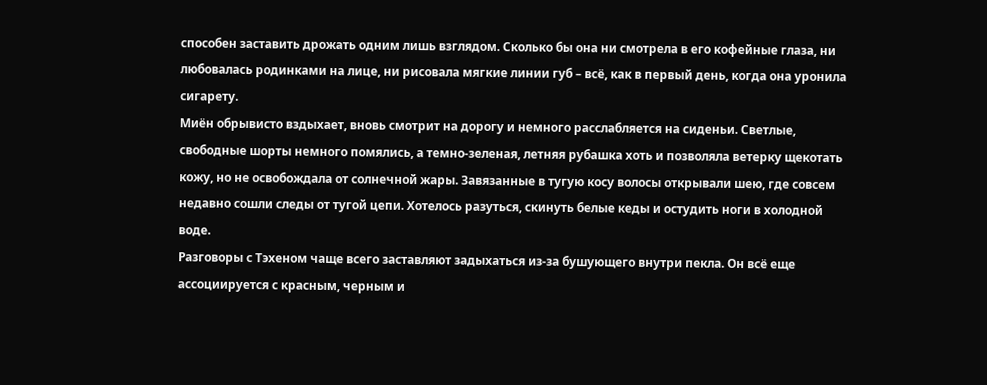способен заставить дрожать одним лишь взглядом. Сколько бы она ни смотрела в его кофейные глаза, ни любовалась родинками на лице, ни рисовала мягкие линии губ – всё, как в первый день, когда она уронила сигарету.
Миён обрывисто вздыхает, вновь смотрит на дорогу и немного расслабляется на сиденьи. Светлые, свободные шорты немного помялись, а темно-зеленая, летняя рубашка хоть и позволяла ветерку щекотать кожу, но не освобождала от солнечной жары. Завязанные в тугую косу волосы открывали шею, где совсем недавно сошли следы от тугой цепи. Хотелось разуться, скинуть белые кеды и остудить ноги в холодной воде.
Разговоры с Тэхеном чаще всего заставляют задыхаться из-за бушующего внутри пекла. Он всё еще ассоциируется с красным, черным и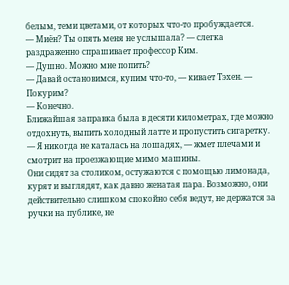белым, теми цветами, от которых что-то пробуждается.
— Миён? Ты опять меня не услышала? — слегка раздраженно спрашивает профессор Ким.
— Душно. Можно мне попить?
— Давай остановимся, купим что-то, — кивает Тэхен. — Покурим?
— Конечно.
Ближайшая заправка была в десяти километрах, где можно отдохнуть, выпить холодный латте и пропустить сигаретку.
— Я никогда не каталась на лошадях, — жмет плечами и смотрит на проезжающие мимо машины.
Они сидят за столиком, остужаются с помощью лимонада, курят и выглядят, как давно женатая пара. Возможно, они действительно слишком спокойно себя ведут, не держатся за ручки на публике, не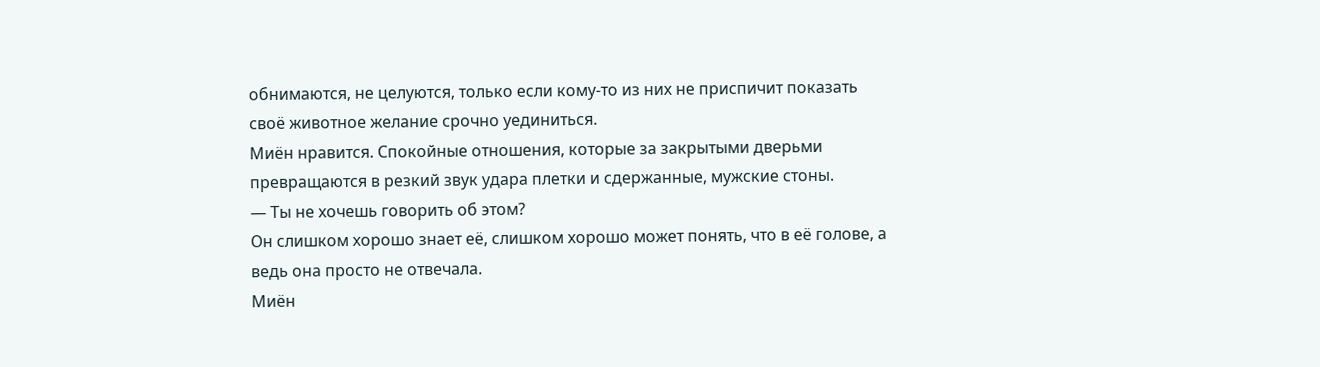обнимаются, не целуются, только если кому-то из них не приспичит показать своё животное желание срочно уединиться.
Миён нравится. Спокойные отношения, которые за закрытыми дверьми превращаются в резкий звук удара плетки и сдержанные, мужские стоны.
— Ты не хочешь говорить об этом?
Он слишком хорошо знает её, слишком хорошо может понять, что в её голове, а ведь она просто не отвечала.
Миён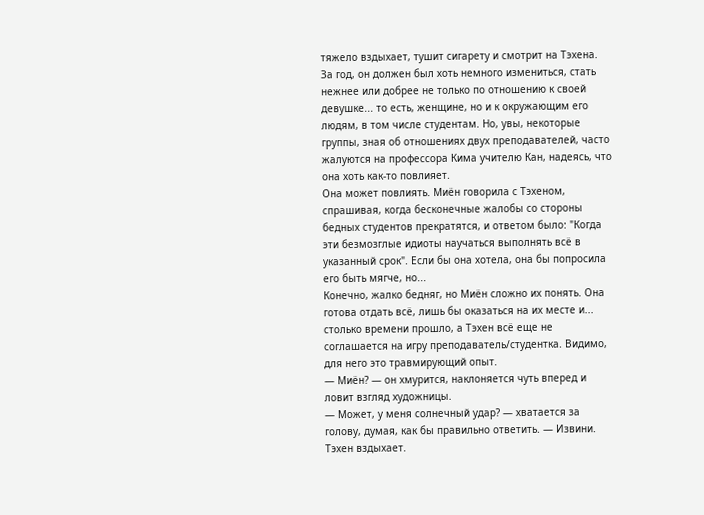тяжело вздыхает, тушит сигарету и смотрит на Тэхена. За год, он должен был хоть немного измениться, стать нежнее или добрее не только по отношению к своей девушке... то есть, женщине, но и к окружающим его людям, в том числе студентам. Но, увы, некоторые группы, зная об отношениях двух преподавателей, часто жалуются на профессора Кима учителю Кан, надеясь, что она хоть как-то повлияет.
Она может повлиять. Миён говорила с Тэхеном, спрашивая, когда бесконечные жалобы со стороны бедных студентов прекратятся, и ответом было: "Когда эти безмозглые идиоты научаться выполнять всё в указанный срок". Если бы она хотела, она бы попросила его быть мягче, но...
Конечно, жалко бедняг, но Миён сложно их понять. Она готова отдать всё, лишь бы оказаться на их месте и... столько времени прошло, а Тэхен всё еще не соглашается на игру преподаватель/студентка. Видимо, для него это травмирующий опыт.
— Миён? — он хмурится, наклоняется чуть вперед и ловит взгляд художницы.
— Может, у меня солнечный удар? — хватается за голову, думая, как бы правильно ответить. — Извини.
Тэхен вздыхает.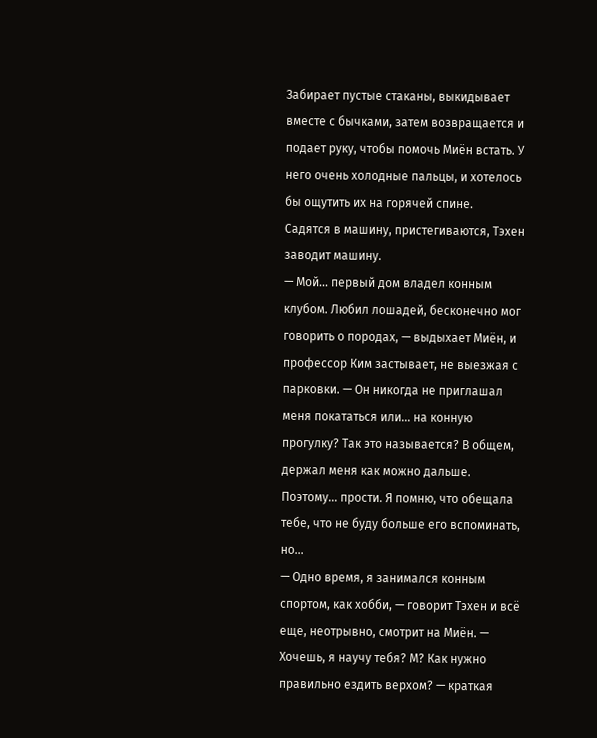Забирает пустые стаканы, выкидывает вместе с бычками, затем возвращается и подает руку, чтобы помочь Миён встать. У него очень холодные пальцы, и хотелось бы ощутить их на горячей спине.
Садятся в машину, пристегиваются, Тэхен заводит машину.
— Мой... первый дом владел конным клубом. Любил лошадей, бесконечно мог говорить о породах, — выдыхает Миён, и профессор Ким застывает, не выезжая с парковки. — Он никогда не приглашал меня покататься или... на конную прогулку? Так это называется? В общем, держал меня как можно дальше. Поэтому... прости. Я помню, что обещала тебе, что не буду больше его вспоминать, но...
— Одно время, я занимался конным спортом, как хобби, — говорит Тэхен и всё еще, неотрывно, смотрит на Миён. — Хочешь, я научу тебя? М? Как нужно правильно ездить верхом? — краткая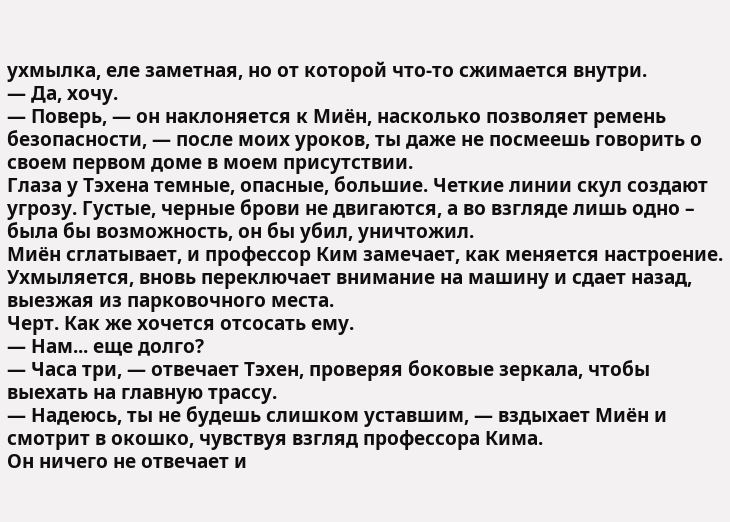ухмылка, еле заметная, но от которой что-то сжимается внутри.
— Да, хочу.
— Поверь, — он наклоняется к Миён, насколько позволяет ремень безопасности, — после моих уроков, ты даже не посмеешь говорить о своем первом доме в моем присутствии.
Глаза у Тэхена темные, опасные, большие. Четкие линии скул создают угрозу. Густые, черные брови не двигаются, а во взгляде лишь одно – была бы возможность, он бы убил, уничтожил.
Миён сглатывает, и профессор Ким замечает, как меняется настроение. Ухмыляется, вновь переключает внимание на машину и сдает назад, выезжая из парковочного места.
Черт. Как же хочется отсосать ему.
— Нам... еще долго?
— Часа три, — отвечает Тэхен, проверяя боковые зеркала, чтобы выехать на главную трассу.
— Надеюсь, ты не будешь слишком уставшим, — вздыхает Миён и смотрит в окошко, чувствуя взгляд профессора Кима.
Он ничего не отвечает и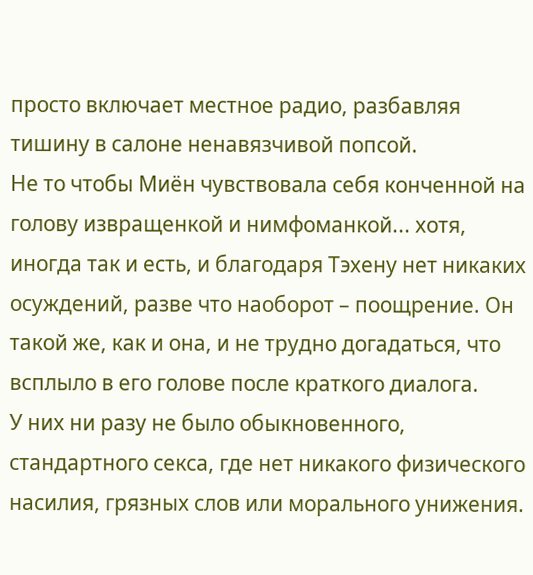просто включает местное радио, разбавляя тишину в салоне ненавязчивой попсой.
Не то чтобы Миён чувствовала себя конченной на голову извращенкой и нимфоманкой... хотя, иногда так и есть, и благодаря Тэхену нет никаких осуждений, разве что наоборот – поощрение. Он такой же, как и она, и не трудно догадаться, что всплыло в его голове после краткого диалога.
У них ни разу не было обыкновенного, стандартного секса, где нет никакого физического насилия, грязных слов или морального унижения.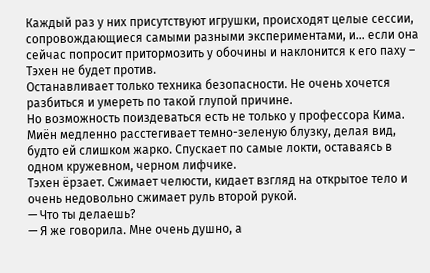Каждый раз у них присутствуют игрушки, происходят целые сессии, сопровождающиеся самыми разными экспериментами, и... если она сейчас попросит притормозить у обочины и наклонится к его паху – Тэхен не будет против.
Останавливает только техника безопасности. Не очень хочется разбиться и умереть по такой глупой причине.
Но возможность поиздеваться есть не только у профессора Кима.
Миён медленно расстегивает темно-зеленую блузку, делая вид, будто ей слишком жарко. Спускает по самые локти, оставаясь в одном кружевном, черном лифчике.
Тэхен ёрзает. Сжимает челюсти, кидает взгляд на открытое тело и очень недовольно сжимает руль второй рукой.
— Что ты делаешь?
— Я же говорила. Мне очень душно, а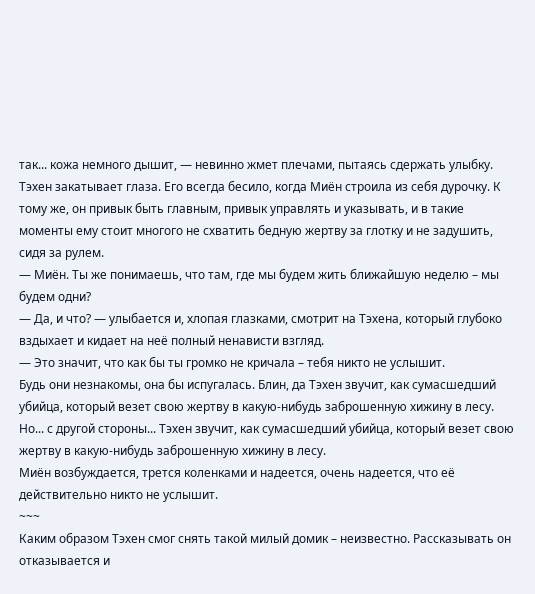так... кожа немного дышит, — невинно жмет плечами, пытаясь сдержать улыбку.
Тэхен закатывает глаза. Его всегда бесило, когда Миён строила из себя дурочку. К тому же, он привык быть главным, привык управлять и указывать, и в такие моменты ему стоит многого не схватить бедную жертву за глотку и не задушить, сидя за рулем.
— Миён. Ты же понимаешь, что там, где мы будем жить ближайшую неделю – мы будем одни?
— Да, и что? — улыбается и, хлопая глазками, смотрит на Тэхена, который глубоко вздыхает и кидает на неё полный ненависти взгляд.
— Это значит, что как бы ты громко не кричала – тебя никто не услышит.
Будь они незнакомы, она бы испугалась. Блин, да Тэхен звучит, как сумасшедший убийца, который везет свою жертву в какую-нибудь заброшенную хижину в лесу. Но... с другой стороны... Тэхен звучит, как сумасшедший убийца, который везет свою жертву в какую-нибудь заброшенную хижину в лесу.
Миён возбуждается, трется коленками и надеется, очень надеется, что её действительно никто не услышит.
~~~
Каким образом Тэхен смог снять такой милый домик – неизвестно. Рассказывать он отказывается и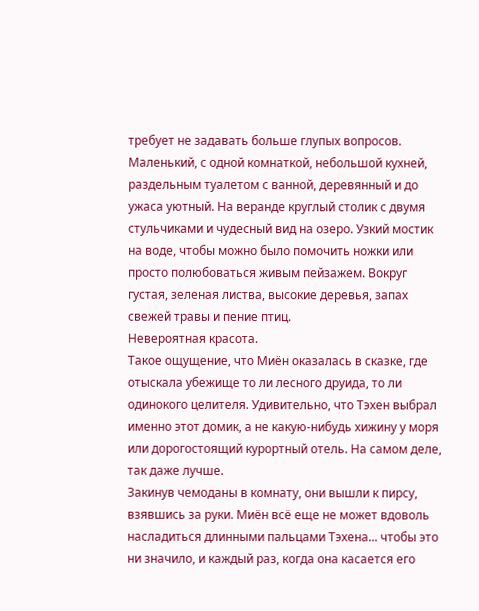требует не задавать больше глупых вопросов.
Маленький, с одной комнаткой, небольшой кухней, раздельным туалетом с ванной, деревянный и до ужаса уютный. На веранде круглый столик с двумя стульчиками и чудесный вид на озеро. Узкий мостик на воде, чтобы можно было помочить ножки или просто полюбоваться живым пейзажем. Вокруг густая, зеленая листва, высокие деревья, запах свежей травы и пение птиц.
Невероятная красота.
Такое ощущение, что Миён оказалась в сказке, где отыскала убежище то ли лесного друида, то ли одинокого целителя. Удивительно, что Тэхен выбрал именно этот домик, а не какую-нибудь хижину у моря или дорогостоящий курортный отель. На самом деле, так даже лучше.
Закинув чемоданы в комнату, они вышли к пирсу, взявшись за руки. Миён всё еще не может вдоволь насладиться длинными пальцами Тэхена... чтобы это ни значило, и каждый раз, когда она касается его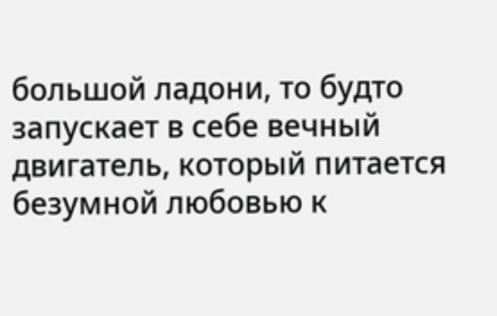большой ладони, то будто запускает в себе вечный двигатель, который питается безумной любовью к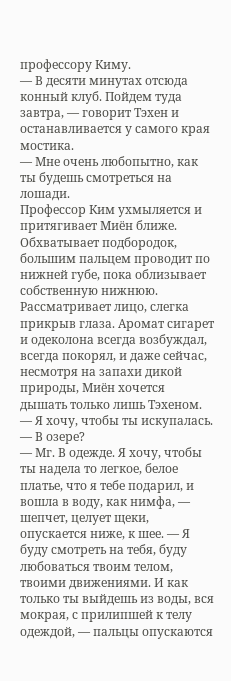профессору Киму.
— В десяти минутах отсюда конный клуб. Пойдем туда завтра, — говорит Тэхен и останавливается у самого края мостика.
— Мне очень любопытно, как ты будешь смотреться на лошади.
Профессор Ким ухмыляется и притягивает Миён ближе. Обхватывает подбородок, большим пальцем проводит по нижней губе, пока облизывает собственную нижнюю. Рассматривает лицо, слегка прикрыв глаза. Аромат сигарет и одеколона всегда возбуждал, всегда покорял, и даже сейчас, несмотря на запахи дикой природы, Миён хочется дышать только лишь Тэхеном.
— Я хочу, чтобы ты искупалась.
— В озере?
— Мг. В одежде. Я хочу, чтобы ты надела то легкое, белое платье, что я тебе подарил, и вошла в воду, как нимфа, — шепчет, целует щеки, опускается ниже, к шее. — Я буду смотреть на тебя, буду любоваться твоим телом, твоими движениями. И как только ты выйдешь из воды, вся мокрая, с прилипшей к телу одеждой, — пальцы опускаются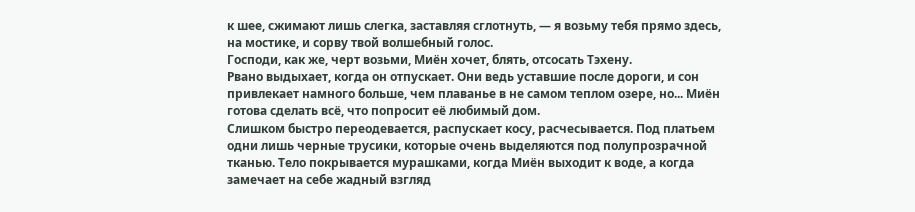к шее, сжимают лишь слегка, заставляя сглотнуть, — я возьму тебя прямо здесь, на мостике, и сорву твой волшебный голос.
Господи, как же, черт возьми, Миён хочет, блять, отсосать Тэхену.
Рвано выдыхает, когда он отпускает. Они ведь уставшие после дороги, и сон привлекает намного больше, чем плаванье в не самом теплом озере, но... Миён готова сделать всё, что попросит её любимый дом.
Слишком быстро переодевается, распускает косу, расчесывается. Под платьем одни лишь черные трусики, которые очень выделяются под полупрозрачной тканью. Тело покрывается мурашками, когда Миён выходит к воде, а когда замечает на себе жадный взгляд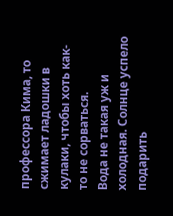профессора Кима, то сжимает ладошки в кулаки, чтобы хоть как-то не сорваться.
Вода не такая уж и холодная. Солнце успело подарить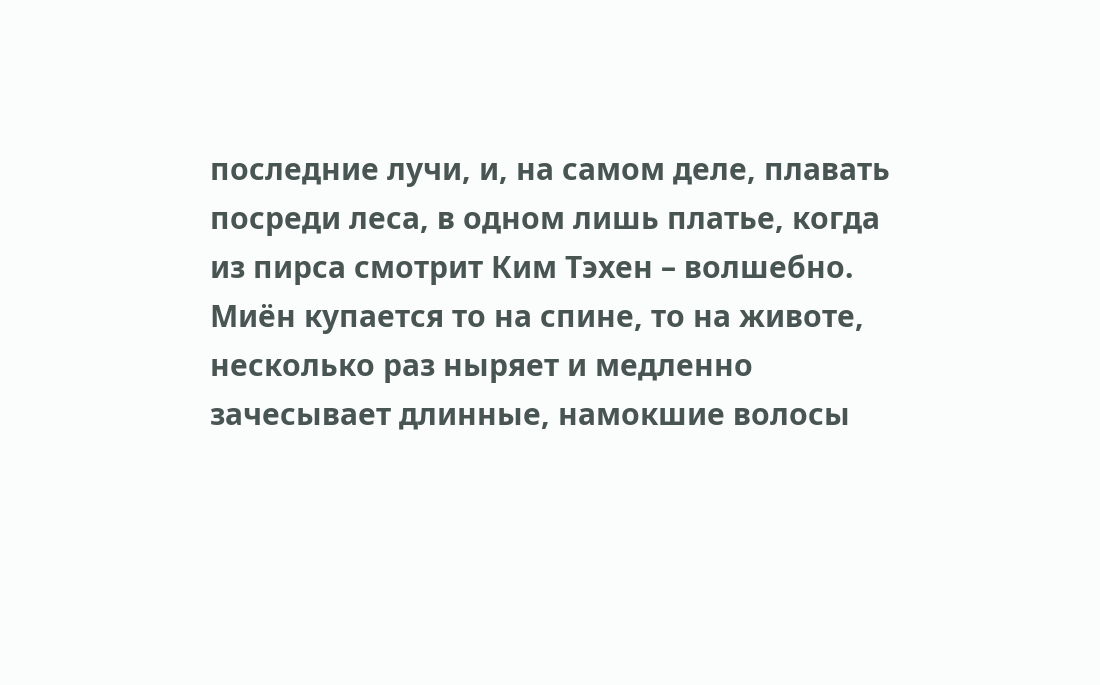последние лучи, и, на самом деле, плавать посреди леса, в одном лишь платье, когда из пирса смотрит Ким Тэхен – волшебно.
Миён купается то на спине, то на животе, несколько раз ныряет и медленно зачесывает длинные, намокшие волосы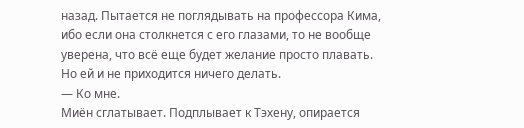назад. Пытается не поглядывать на профессора Кима, ибо если она столкнется с его глазами, то не вообще уверена, что всё еще будет желание просто плавать.
Но ей и не приходится ничего делать.
— Ко мне.
Миён сглатывает. Подплывает к Тэхену, опирается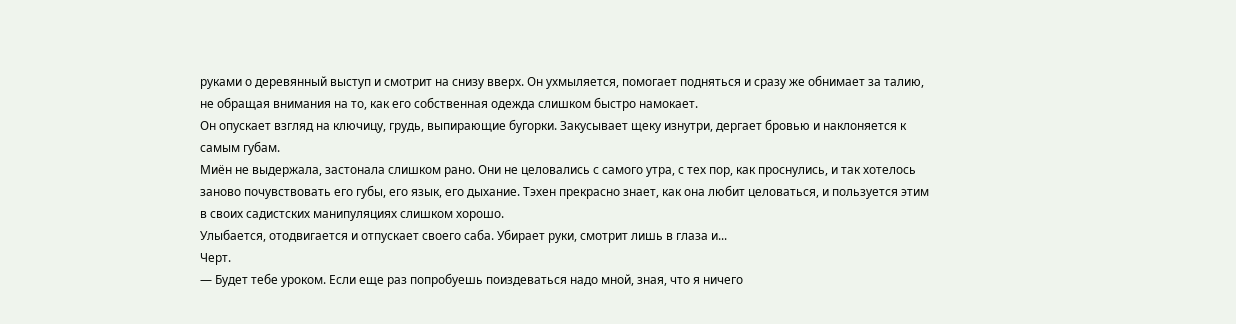руками о деревянный выступ и смотрит на снизу вверх. Он ухмыляется, помогает подняться и сразу же обнимает за талию, не обращая внимания на то, как его собственная одежда слишком быстро намокает.
Он опускает взгляд на ключицу, грудь, выпирающие бугорки. Закусывает щеку изнутри, дергает бровью и наклоняется к самым губам.
Миён не выдержала, застонала слишком рано. Они не целовались с самого утра, с тех пор, как проснулись, и так хотелось заново почувствовать его губы, его язык, его дыхание. Тэхен прекрасно знает, как она любит целоваться, и пользуется этим в своих садистских манипуляциях слишком хорошо.
Улыбается, отодвигается и отпускает своего саба. Убирает руки, смотрит лишь в глаза и...
Черт.
— Будет тебе уроком. Если еще раз попробуешь поиздеваться надо мной, зная, что я ничего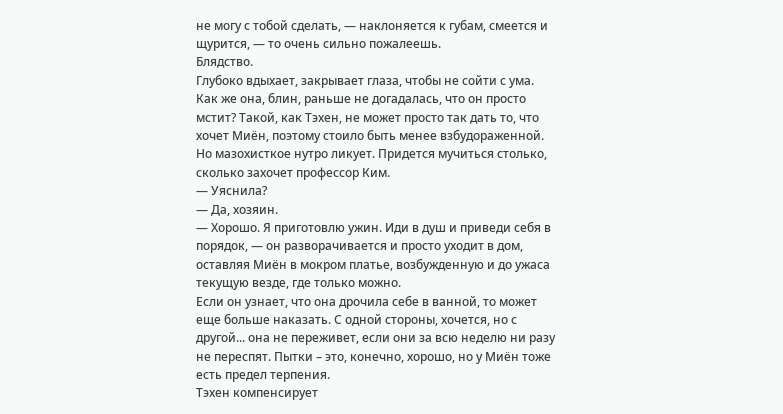не могу с тобой сделать, — наклоняется к губам, смеется и щурится, — то очень сильно пожалеешь.
Блядство.
Глубоко вдыхает, закрывает глаза, чтобы не сойти с ума. Как же она, блин, раньше не догадалась, что он просто мстит? Такой, как Тэхен, не может просто так дать то, что хочет Миён, поэтому стоило быть менее взбудораженной.
Но мазохисткое нутро ликует. Придется мучиться столько, сколько захочет профессор Ким.
— Уяснила?
— Да, хозяин.
— Хорошо. Я приготовлю ужин. Иди в душ и приведи себя в порядок, — он разворачивается и просто уходит в дом, оставляя Миён в мокром платье, возбужденную и до ужаса текущую везде, где только можно.
Если он узнает, что она дрочила себе в ванной, то может еще больше наказать. С одной стороны, хочется, но с другой... она не переживет, если они за всю неделю ни разу не переспят. Пытки – это, конечно, хорошо, но у Миён тоже есть предел терпения.
Тэхен компенсирует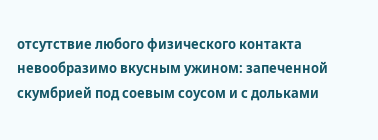отсутствие любого физического контакта невообразимо вкусным ужином: запеченной скумбрией под соевым соусом и с дольками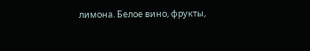лимона. Белое вино, фрукты,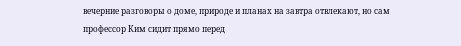вечерние разговоры о доме, природе и планах на завтра отвлекают, но сам профессор Ким сидит прямо перед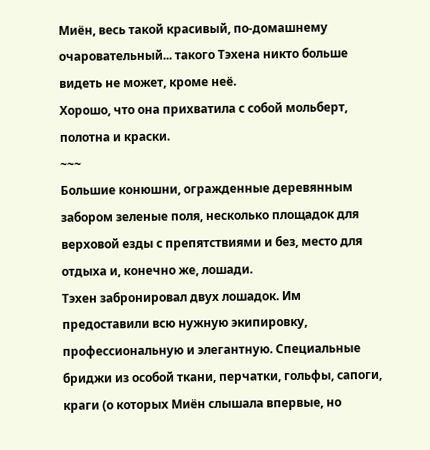Миён, весь такой красивый, по-домашнему очаровательный... такого Тэхена никто больше видеть не может, кроме неё.
Хорошо, что она прихватила с собой мольберт, полотна и краски.
~~~
Большие конюшни, огражденные деревянным забором зеленые поля, несколько площадок для верховой езды с препятствиями и без, место для отдыха и, конечно же, лошади.
Тэхен забронировал двух лошадок. Им предоставили всю нужную экипировку, профессиональную и элегантную. Специальные бриджи из особой ткани, перчатки, гольфы, сапоги, краги (о которых Миён слышала впервые, но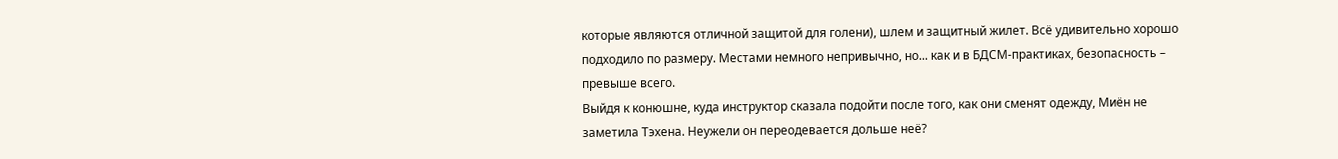которые являются отличной защитой для голени), шлем и защитный жилет. Всё удивительно хорошо подходило по размеру. Местами немного непривычно, но... как и в БДСМ-практиках, безопасность – превыше всего.
Выйдя к конюшне, куда инструктор сказала подойти после того, как они сменят одежду, Миён не заметила Тэхена. Неужели он переодевается дольше неё?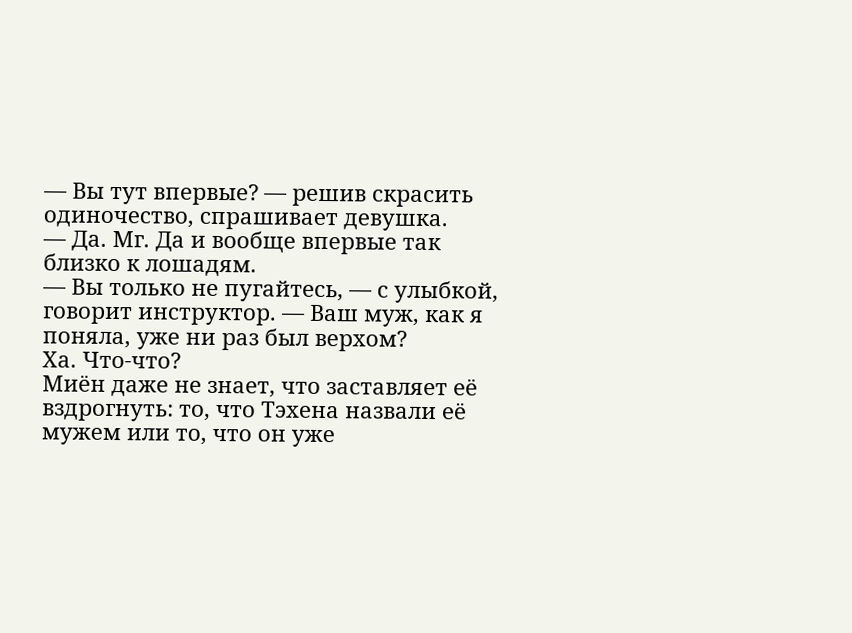— Вы тут впервые? — решив скрасить одиночество, спрашивает девушка.
— Да. Мг. Да и вообще впервые так близко к лошадям.
— Вы только не пугайтесь, — с улыбкой, говорит инструктор. — Ваш муж, как я поняла, уже ни раз был верхом?
Ха. Что-что?
Миён даже не знает, что заставляет её вздрогнуть: то, что Тэхена назвали её мужем или то, что он уже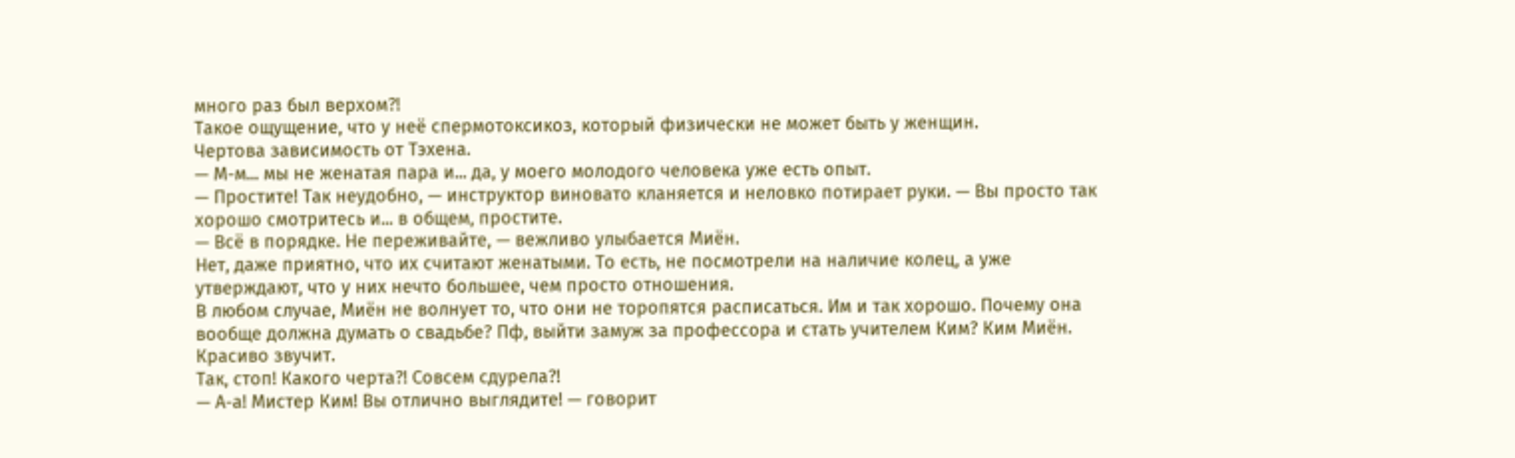много раз был верхом?!
Такое ощущение, что у неё спермотоксикоз, который физически не может быть у женщин.
Чертова зависимость от Тэхена.
— М-м... мы не женатая пара и... да, у моего молодого человека уже есть опыт.
— Простите! Так неудобно, — инструктор виновато кланяется и неловко потирает руки. — Вы просто так хорошо смотритесь и... в общем, простите.
— Всё в порядке. Не переживайте, — вежливо улыбается Миён.
Нет, даже приятно, что их считают женатыми. То есть, не посмотрели на наличие колец, а уже утверждают, что у них нечто большее, чем просто отношения.
В любом случае, Миён не волнует то, что они не торопятся расписаться. Им и так хорошо. Почему она вообще должна думать о свадьбе? Пф, выйти замуж за профессора и стать учителем Ким? Ким Миён. Красиво звучит.
Так, стоп! Какого черта?! Совсем сдурела?!
— А-а! Мистер Ким! Вы отлично выглядите! — говорит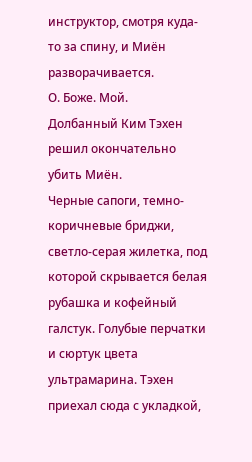инструктор, смотря куда-то за спину, и Миён разворачивается.
О. Боже. Мой.
Долбанный Ким Тэхен решил окончательно убить Миён.
Черные сапоги, темно-коричневые бриджи, светло-серая жилетка, под которой скрывается белая рубашка и кофейный галстук. Голубые перчатки и сюртук цвета ультрамарина. Тэхен приехал сюда с укладкой,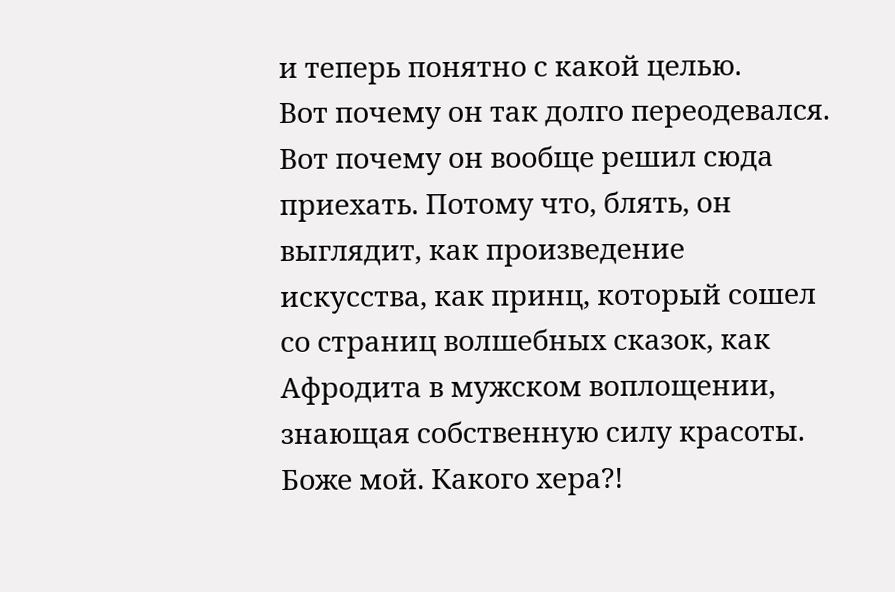и теперь понятно с какой целью.
Вот почему он так долго переодевался. Вот почему он вообще решил сюда приехать. Потому что, блять, он выглядит, как произведение искусства, как принц, который сошел со страниц волшебных сказок, как Афродита в мужском воплощении, знающая собственную силу красоты.
Боже мой. Какого хера?!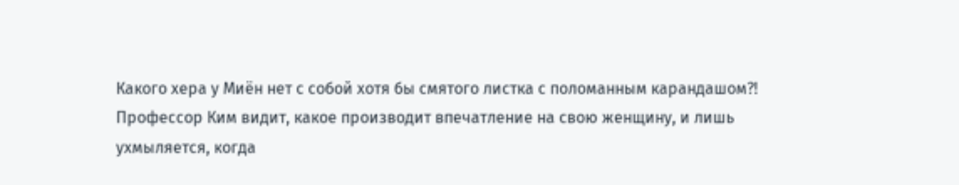Какого хера у Миён нет с собой хотя бы смятого листка с поломанным карандашом?!
Профессор Ким видит, какое производит впечатление на свою женщину, и лишь ухмыляется, когда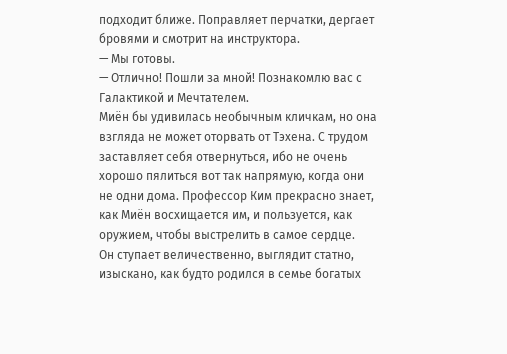подходит ближе. Поправляет перчатки, дергает бровями и смотрит на инструктора.
— Мы готовы.
— Отлично! Пошли за мной! Познакомлю вас с Галактикой и Мечтателем.
Миён бы удивилась необычным кличкам, но она взгляда не может оторвать от Тэхена. С трудом заставляет себя отвернуться, ибо не очень хорошо пялиться вот так напрямую, когда они не одни дома. Профессор Ким прекрасно знает, как Миён восхищается им, и пользуется, как оружием, чтобы выстрелить в самое сердце.
Он ступает величественно, выглядит статно, изыскано, как будто родился в семье богатых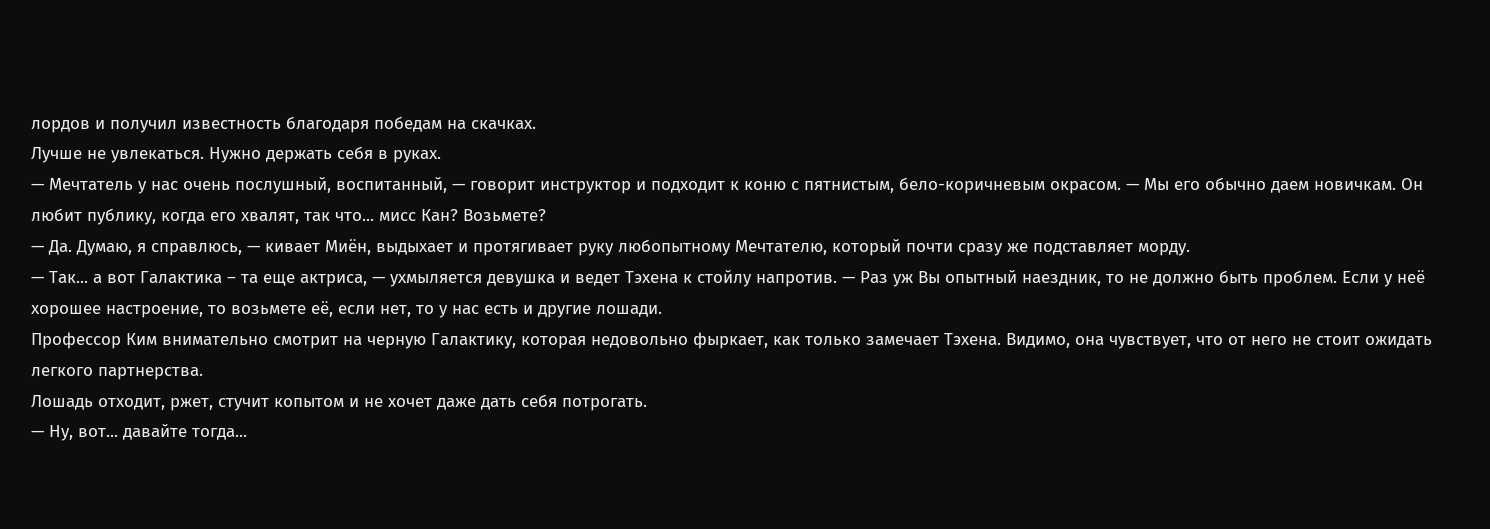лордов и получил известность благодаря победам на скачках.
Лучше не увлекаться. Нужно держать себя в руках.
— Мечтатель у нас очень послушный, воспитанный, — говорит инструктор и подходит к коню с пятнистым, бело-коричневым окрасом. — Мы его обычно даем новичкам. Он любит публику, когда его хвалят, так что... мисс Кан? Возьмете?
— Да. Думаю, я справлюсь, — кивает Миён, выдыхает и протягивает руку любопытному Мечтателю, который почти сразу же подставляет морду.
— Так... а вот Галактика – та еще актриса, — ухмыляется девушка и ведет Тэхена к стойлу напротив. — Раз уж Вы опытный наездник, то не должно быть проблем. Если у неё хорошее настроение, то возьмете её, если нет, то у нас есть и другие лошади.
Профессор Ким внимательно смотрит на черную Галактику, которая недовольно фыркает, как только замечает Тэхена. Видимо, она чувствует, что от него не стоит ожидать легкого партнерства.
Лошадь отходит, ржет, стучит копытом и не хочет даже дать себя потрогать.
— Ну, вот... давайте тогда...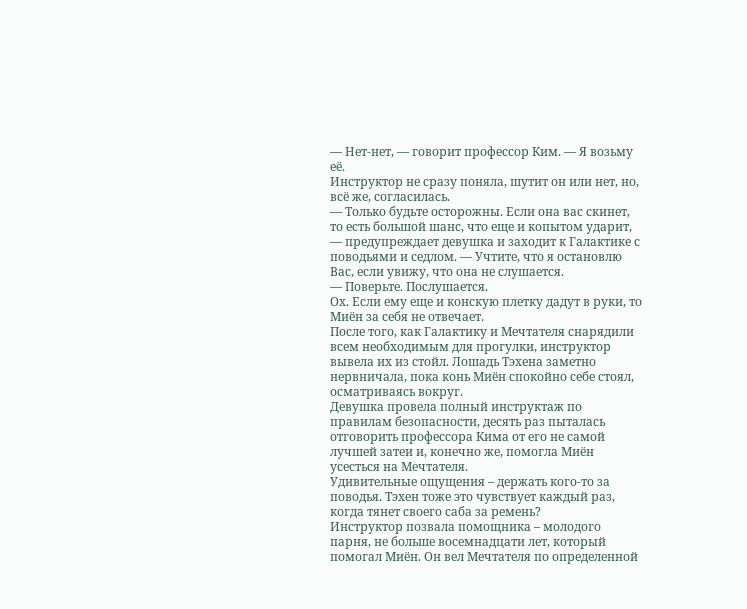— Нет-нет, — говорит профессор Ким. — Я возьму её.
Инструктор не сразу поняла, шутит он или нет, но, всё же, согласилась.
— Только будьте осторожны. Если она вас скинет, то есть большой шанс, что еще и копытом ударит, — предупреждает девушка и заходит к Галактике с поводьями и седлом. — Учтите, что я остановлю Вас, если увижу, что она не слушается.
— Поверьте. Послушается.
Ох. Если ему еще и конскую плетку дадут в руки, то Миён за себя не отвечает.
После того, как Галактику и Мечтателя снарядили всем необходимым для прогулки, инструктор вывела их из стойл. Лошадь Тэхена заметно нервничала, пока конь Миён спокойно себе стоял, осматриваясь вокруг.
Девушка провела полный инструктаж по правилам безопасности, десять раз пыталась отговорить профессора Кима от его не самой лучшей затеи и, конечно же, помогла Миён усесться на Мечтателя.
Удивительные ощущения – держать кого-то за поводья. Тэхен тоже это чувствует каждый раз, когда тянет своего саба за ремень?
Инструктор позвала помощника – молодого парня, не больше восемнадцати лет, который помогал Миён. Он вел Мечтателя по определенной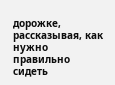дорожке, рассказывая, как нужно правильно сидеть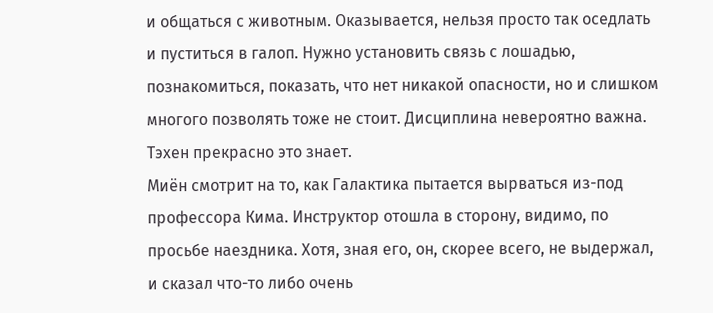и общаться с животным. Оказывается, нельзя просто так оседлать и пуститься в галоп. Нужно установить связь с лошадью, познакомиться, показать, что нет никакой опасности, но и слишком многого позволять тоже не стоит. Дисциплина невероятно важна.
Тэхен прекрасно это знает.
Миён смотрит на то, как Галактика пытается вырваться из-под профессора Кима. Инструктор отошла в сторону, видимо, по просьбе наездника. Хотя, зная его, он, скорее всего, не выдержал, и сказал что-то либо очень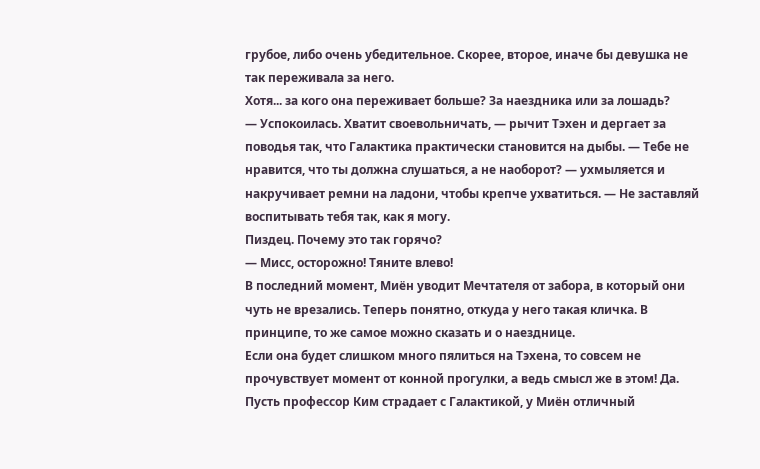грубое, либо очень убедительное. Скорее, второе, иначе бы девушка не так переживала за него.
Хотя... за кого она переживает больше? За наездника или за лошадь?
— Успокоилась. Хватит своевольничать, — рычит Тэхен и дергает за поводья так, что Галактика практически становится на дыбы. — Тебе не нравится, что ты должна слушаться, а не наоборот? — ухмыляется и накручивает ремни на ладони, чтобы крепче ухватиться. — Не заставляй воспитывать тебя так, как я могу.
Пиздец. Почему это так горячо?
— Мисс, осторожно! Тяните влево!
В последний момент, Миён уводит Мечтателя от забора, в который они чуть не врезались. Теперь понятно, откуда у него такая кличка. В принципе, то же самое можно сказать и о наезднице.
Если она будет слишком много пялиться на Тэхена, то совсем не прочувствует момент от конной прогулки, а ведь смысл же в этом! Да. Пусть профессор Ким страдает с Галактикой, у Миён отличный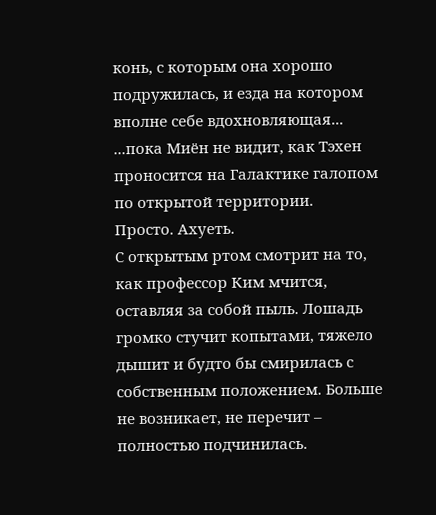конь, с которым она хорошо подружилась, и езда на котором вполне себе вдохновляющая...
...пока Миён не видит, как Тэхен проносится на Галактике галопом по открытой территории.
Просто. Ахуеть.
С открытым ртом смотрит на то, как профессор Ким мчится, оставляя за собой пыль. Лошадь громко стучит копытами, тяжело дышит и будто бы смирилась с собственным положением. Больше не возникает, не перечит – полностью подчинилась.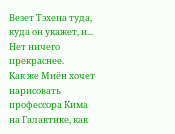Везет Тэхена туда, куда он укажет, и...
Нет ничего прекраснее.
Как же Миён хочет нарисовать профессора Кима на Галактике, как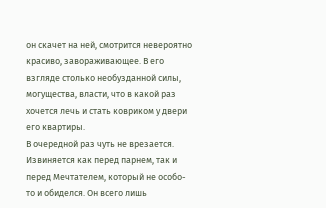он скачет на ней, смотрится невероятно красиво, завораживающее. В его взгляде столько необузданной силы, могущества, власти, что в какой раз хочется лечь и стать ковриком у двери его квартиры.
В очередной раз чуть не врезается. Извиняется как перед парнем, так и перед Мечтателем, который не особо-то и обиделся. Он всего лишь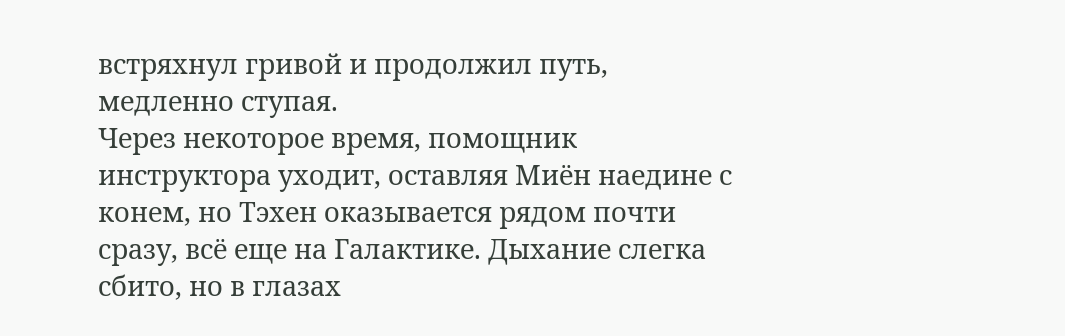встряхнул гривой и продолжил путь, медленно ступая.
Через некоторое время, помощник инструктора уходит, оставляя Миён наедине с конем, но Тэхен оказывается рядом почти сразу, всё еще на Галактике. Дыхание слегка сбито, но в глазах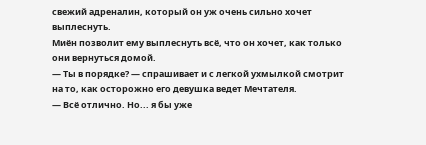свежий адреналин, который он уж очень сильно хочет выплеснуть.
Миён позволит ему выплеснуть всё, что он хочет, как только они вернуться домой.
— Ты в порядке? — спрашивает и с легкой ухмылкой смотрит на то, как осторожно его девушка ведет Мечтателя.
— Всё отлично. Но... я бы уже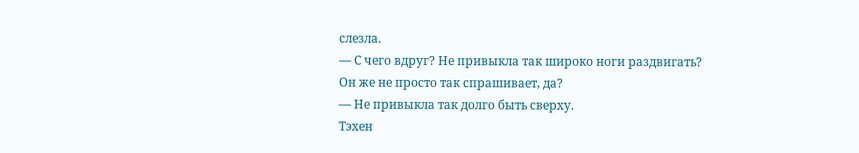слезла.
— С чего вдруг? Не привыкла так широко ноги раздвигать?
Он же не просто так спрашивает, да?
— Не привыкла так долго быть сверху.
Тэхен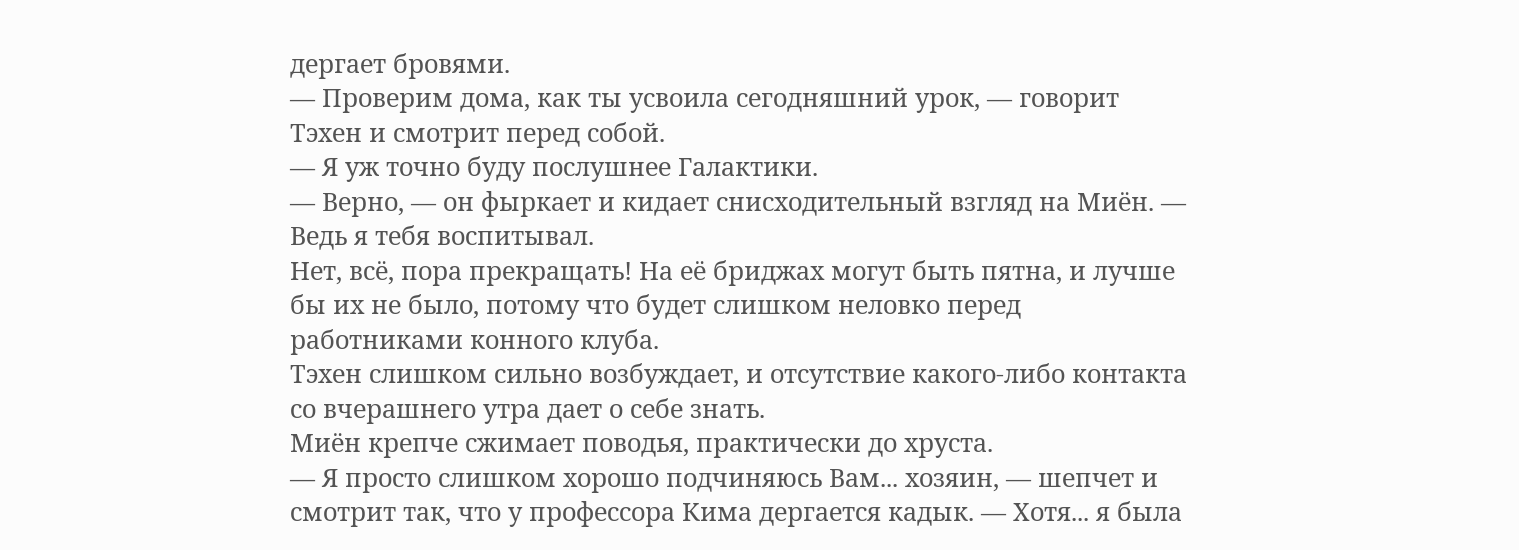дергает бровями.
— Проверим дома, как ты усвоила сегодняшний урок, — говорит Тэхен и смотрит перед собой.
— Я уж точно буду послушнее Галактики.
— Верно, — он фыркает и кидает снисходительный взгляд на Миён. — Ведь я тебя воспитывал.
Нет, всё, пора прекращать! На её бриджах могут быть пятна, и лучше бы их не было, потому что будет слишком неловко перед работниками конного клуба.
Тэхен слишком сильно возбуждает, и отсутствие какого-либо контакта со вчерашнего утра дает о себе знать.
Миён крепче сжимает поводья, практически до хруста.
— Я просто слишком хорошо подчиняюсь Вам... хозяин, — шепчет и смотрит так, что у профессора Кима дергается кадык. — Хотя... я была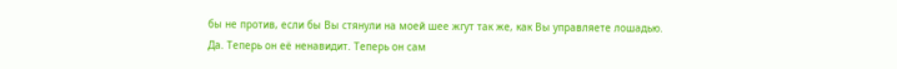бы не против, если бы Вы стянули на моей шее жгут так же, как Вы управляете лошадью.
Да. Теперь он её ненавидит. Теперь он сам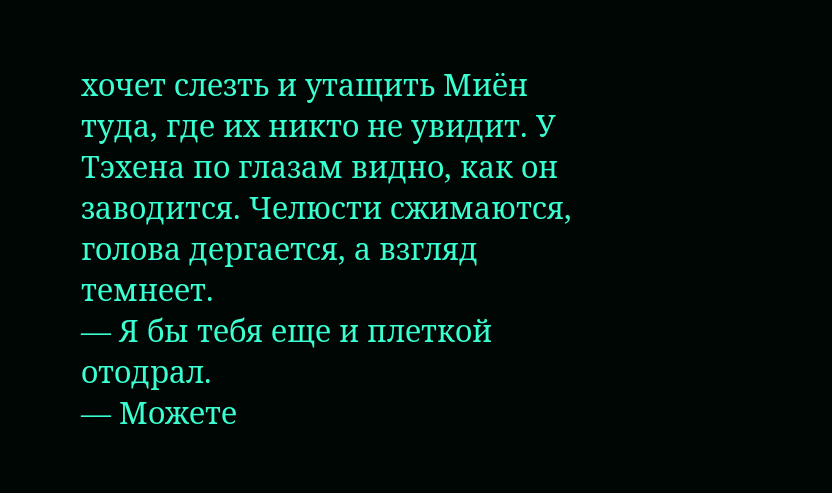хочет слезть и утащить Миён туда, где их никто не увидит. У Тэхена по глазам видно, как он заводится. Челюсти сжимаются, голова дергается, а взгляд темнеет.
— Я бы тебя еще и плеткой отодрал.
— Можете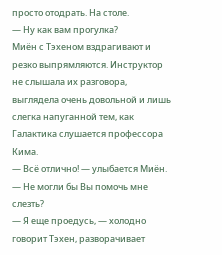просто отодрать. На столе.
— Ну как вам прогулка?
Миён с Тэхеном вздрагивают и резко выпрямляются. Инструктор не слышала их разговора, выглядела очень довольной и лишь слегка напуганной тем, как Галактика слушается профессора Кима.
— Всё отлично! — улыбается Миён. — Не могли бы Вы помочь мне слезть?
— Я еще проедусь, — холодно говорит Тэхен, разворачивает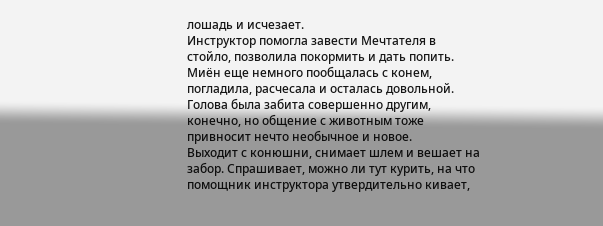лошадь и исчезает.
Инструктор помогла завести Мечтателя в стойло, позволила покормить и дать попить. Миён еще немного пообщалась с конем, погладила, расчесала и осталась довольной. Голова была забита совершенно другим, конечно, но общение с животным тоже привносит нечто необычное и новое.
Выходит с конюшни, снимает шлем и вешает на забор. Спрашивает, можно ли тут курить, на что помощник инструктора утвердительно кивает,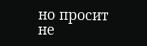но просит не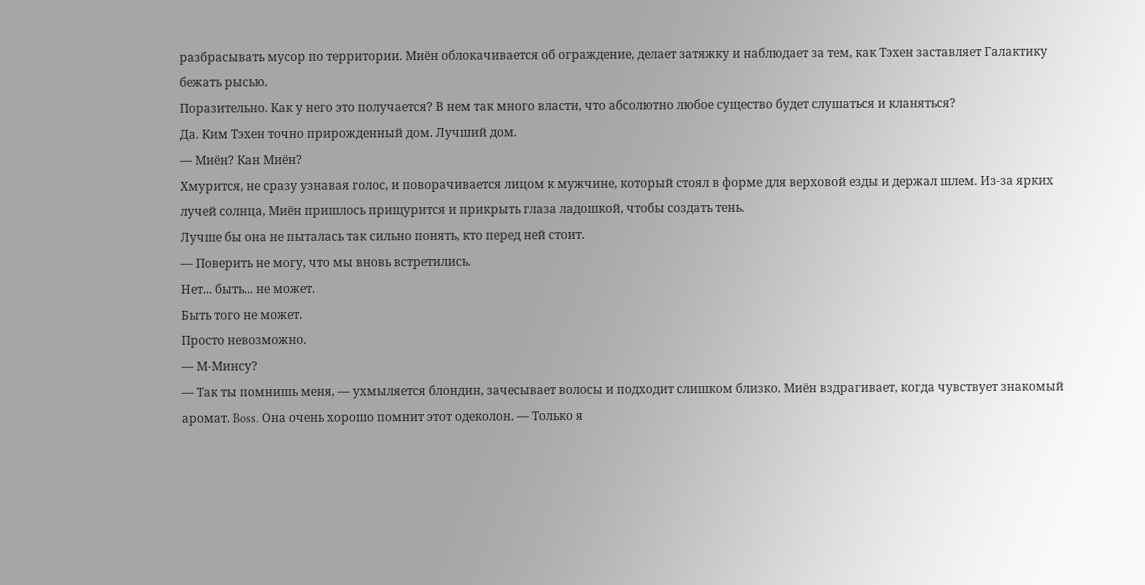разбрасывать мусор по территории. Миён облокачивается об ограждение, делает затяжку и наблюдает за тем, как Тэхен заставляет Галактику бежать рысью.
Поразительно. Как у него это получается? В нем так много власти, что абсолютно любое существо будет слушаться и кланяться?
Да. Ким Тэхен точно прирожденный дом. Лучший дом.
— Миён? Кан Миён?
Хмурится, не сразу узнавая голос, и поворачивается лицом к мужчине, который стоял в форме для верховой езды и держал шлем. Из-за ярких лучей солнца, Миён пришлось прищурится и прикрыть глаза ладошкой, чтобы создать тень.
Лучше бы она не пыталась так сильно понять, кто перед ней стоит.
— Поверить не могу, что мы вновь встретились.
Нет... быть... не может.
Быть того не может.
Просто невозможно.
— М-Минсу?
— Так ты помнишь меня, — ухмыляется блондин, зачесывает волосы и подходит слишком близко. Миён вздрагивает, когда чувствует знакомый аромат. Boss. Она очень хорошо помнит этот одеколон. — Только я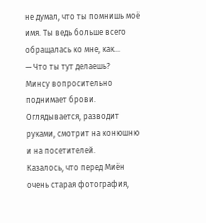не думал, что ты помнишь моё имя. Ты ведь больше всего обращалась ко мне, как...
— Что ты тут делаешь?
Минсу вопросительно поднимает брови. Оглядывается, разводит руками, смотрит на конюшню и на посетителей.
Казалось, что перед Миён очень старая фотография,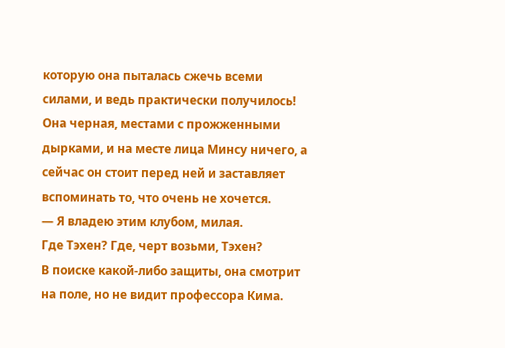которую она пыталась сжечь всеми силами, и ведь практически получилось! Она черная, местами с прожженными дырками, и на месте лица Минсу ничего, а сейчас он стоит перед ней и заставляет вспоминать то, что очень не хочется.
— Я владею этим клубом, милая.
Где Тэхен? Где, черт возьми, Тэхен?
В поиске какой-либо защиты, она смотрит на поле, но не видит профессора Кима.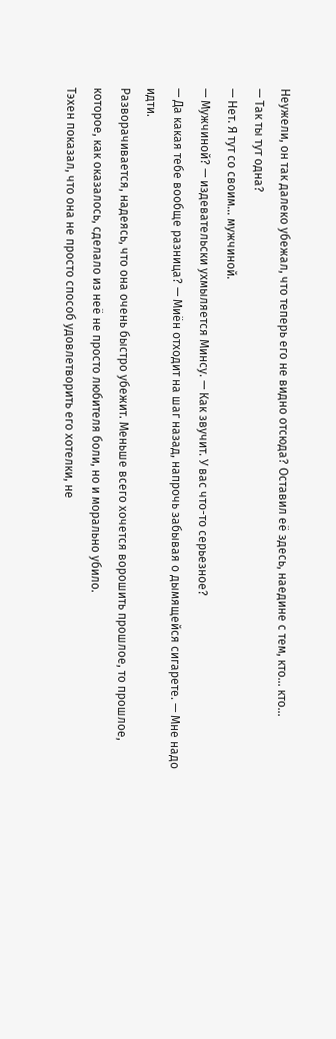Неужели, он так далеко убежал, что теперь его не видно отсюда? Оставил её здесь, наедине с тем, кто... кто...
— Так ты тут одна?
— Нет. Я тут со своим... мужчиной.
— Мужчиной? — издевательски ухмыляется Минсу. — Как звучит. У вас что-то серьезное?
— Да какая тебе вообще разница? — Миён отходит на шаг назад, напрочь забывая о дымящейся сигарете. — Мне надо идти.
Разворачивается, надеясь, что она очень быстро убежит. Меньше всего хочется ворошить прошлое, то прошлое, которое, как оказалось, сделало из неё не просто любителя боли, но и морально убило.
Тэхен показал, что она не просто способ удовлетворить его хотелки, не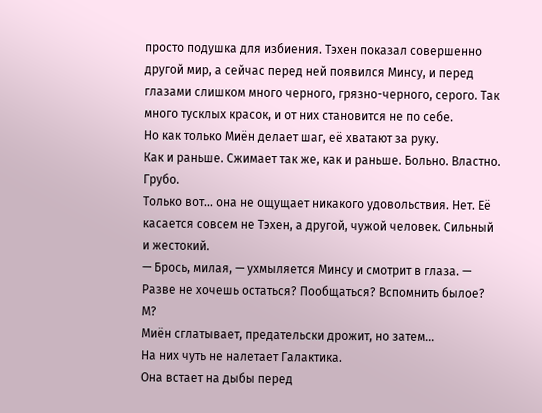просто подушка для избиения. Тэхен показал совершенно другой мир, а сейчас перед ней появился Минсу, и перед глазами слишком много черного, грязно-черного, серого. Так много тусклых красок, и от них становится не по себе.
Но как только Миён делает шаг, её хватают за руку.
Как и раньше. Сжимает так же, как и раньше. Больно. Властно. Грубо.
Только вот... она не ощущает никакого удовольствия. Нет. Её касается совсем не Тэхен, а другой, чужой человек. Сильный и жестокий.
— Брось, милая, — ухмыляется Минсу и смотрит в глаза. — Разве не хочешь остаться? Пообщаться? Вспомнить былое? М?
Миён сглатывает, предательски дрожит, но затем...
На них чуть не налетает Галактика.
Она встает на дыбы перед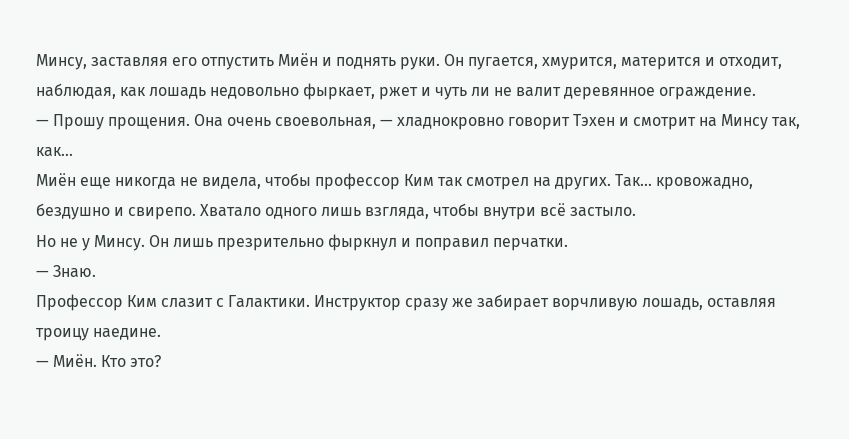Минсу, заставляя его отпустить Миён и поднять руки. Он пугается, хмурится, матерится и отходит, наблюдая, как лошадь недовольно фыркает, ржет и чуть ли не валит деревянное ограждение.
— Прошу прощения. Она очень своевольная, — хладнокровно говорит Тэхен и смотрит на Минсу так, как...
Миён еще никогда не видела, чтобы профессор Ким так смотрел на других. Так... кровожадно, бездушно и свирепо. Хватало одного лишь взгляда, чтобы внутри всё застыло.
Но не у Минсу. Он лишь презрительно фыркнул и поправил перчатки.
— Знаю.
Профессор Ким слазит с Галактики. Инструктор сразу же забирает ворчливую лошадь, оставляя троицу наедине.
— Миён. Кто это?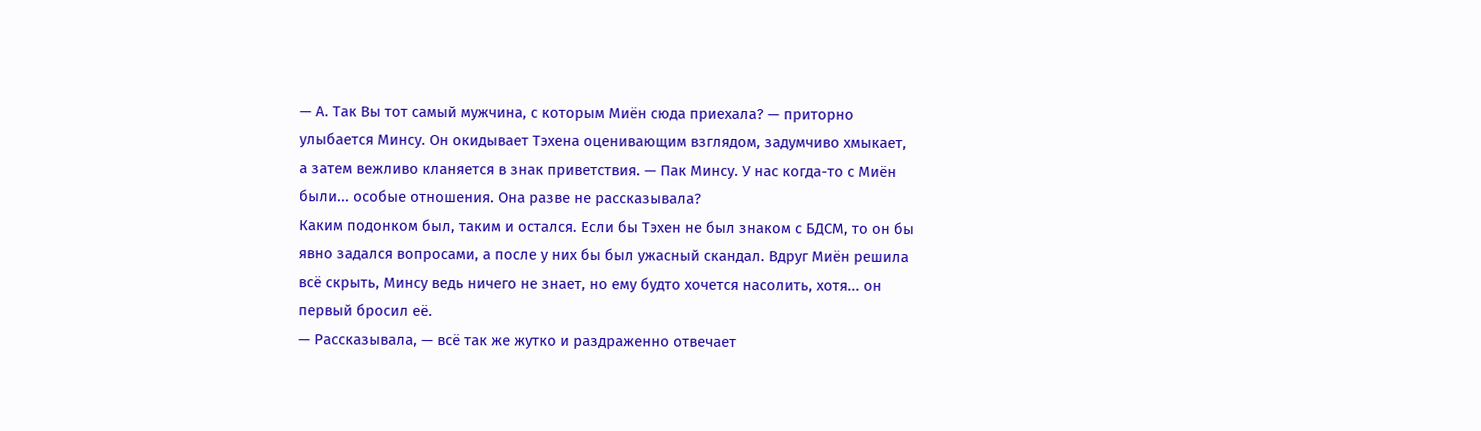— А. Так Вы тот самый мужчина, с которым Миён сюда приехала? — приторно улыбается Минсу. Он окидывает Тэхена оценивающим взглядом, задумчиво хмыкает, а затем вежливо кланяется в знак приветствия. — Пак Минсу. У нас когда-то с Миён были... особые отношения. Она разве не рассказывала?
Каким подонком был, таким и остался. Если бы Тэхен не был знаком с БДСМ, то он бы явно задался вопросами, а после у них бы был ужасный скандал. Вдруг Миён решила всё скрыть, Минсу ведь ничего не знает, но ему будто хочется насолить, хотя... он первый бросил её.
— Рассказывала, — всё так же жутко и раздраженно отвечает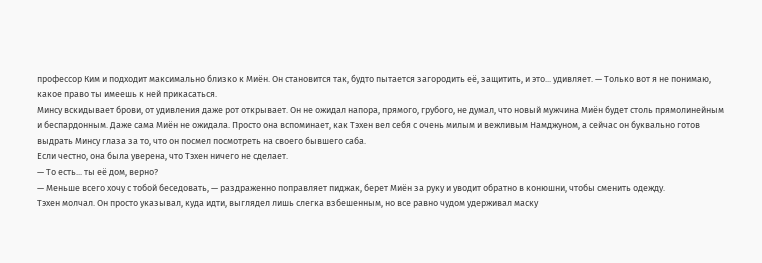профессор Ким и подходит максимально близко к Миён. Он становится так, будто пытается загородить её, защитить, и это... удивляет. — Только вот я не понимаю, какое право ты имеешь к ней прикасаться.
Минсу вскидывает брови, от удивления даже рот открывает. Он не ожидал напора, прямого, грубого, не думал, что новый мужчина Миён будет столь прямолинейным и беспардонным. Даже сама Миён не ожидала. Просто она вспоминает, как Тэхен вел себя с очень милым и вежливым Намджуном, а сейчас он буквально готов выдрать Минсу глаза за то, что он посмел посмотреть на своего бывшего саба.
Если честно, она была уверена, что Тэхен ничего не сделает.
— То есть... ты её дом, верно?
— Меньше всего хочу с тобой беседовать, — раздраженно поправляет пиджак, берет Миён за руку и уводит обратно в конюшни, чтобы сменить одежду.
Тэхен молчал. Он просто указывал, куда идти, выглядел лишь слегка взбешенным, но все равно чудом удерживал маску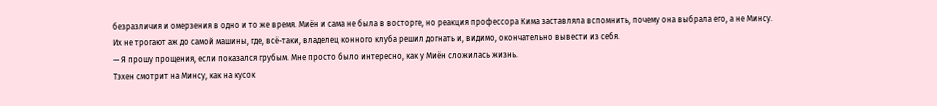безразличия и омерзения в одно и то же время. Миён и сама не была в восторге, но реакция профессора Кима заставляла вспомнить, почему она выбрала его, а не Минсу.
Их не трогают аж до самой машины, где, всё-таки, владелец конного клуба решил догнать и, видимо, окончательно вывести из себя.
— Я прошу прощения, если показался грубым. Мне просто было интересно, как у Миён сложилась жизнь.
Тэхен смотрит на Минсу, как на кусок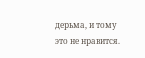дерьма, и тому это не нравится.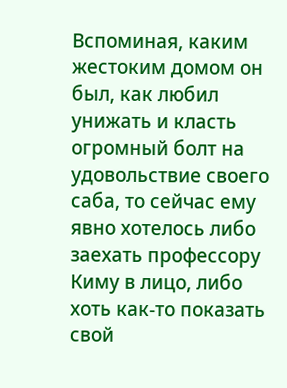Вспоминая, каким жестоким домом он был, как любил унижать и класть огромный болт на удовольствие своего саба, то сейчас ему явно хотелось либо заехать профессору Киму в лицо, либо хоть как-то показать свой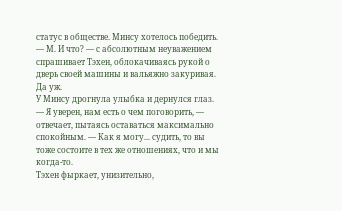статус в обществе. Минсу хотелось победить.
— М. И что? — с абсолютным неуважением спрашивает Тэхен, облокачиваясь рукой о дверь своей машины и вальяжно закуривая.
Да уж.
У Минсу дрогнула улыбка и дернулся глаз.
— Я уверен, нам есть о чем поговорить, — отвечает, пытаясь оставаться максимально спокойным. — Как я могу... судить, то вы тоже состоите в тех же отношениях, что и мы когда-то.
Тэхен фыркает, унизительно,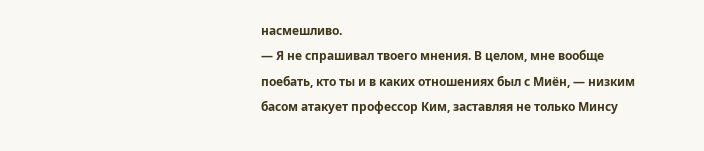насмешливо.
— Я не спрашивал твоего мнения. В целом, мне вообще поебать, кто ты и в каких отношениях был с Миён, — низким басом атакует профессор Ким, заставляя не только Минсу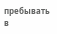пребывать в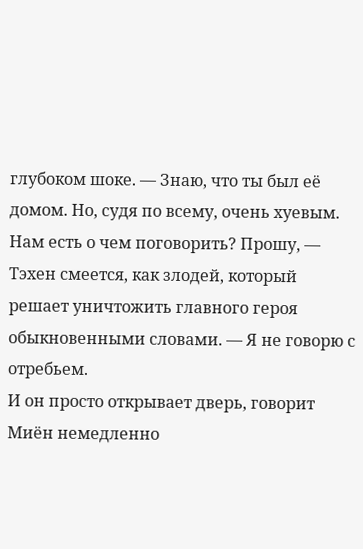глубоком шоке. — Знаю, что ты был её домом. Но, судя по всему, очень хуевым. Нам есть о чем поговорить? Прошу, — Тэхен смеется, как злодей, который решает уничтожить главного героя обыкновенными словами. — Я не говорю с отребьем.
И он просто открывает дверь, говорит Миён немедленно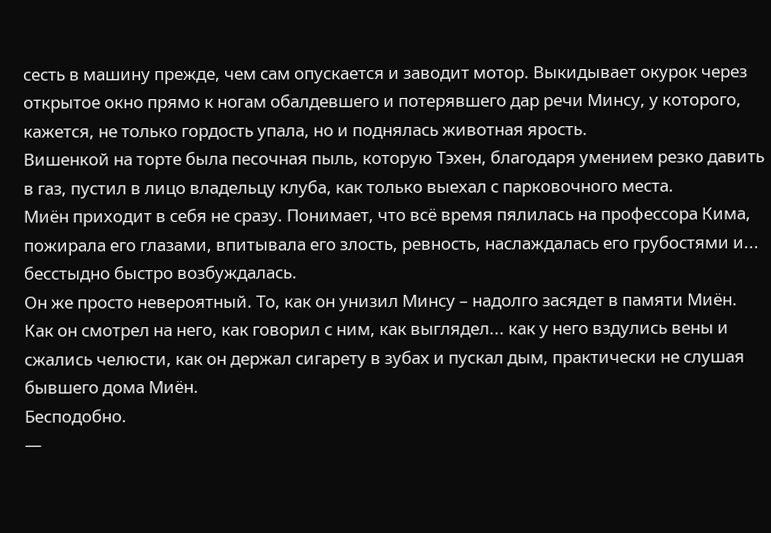сесть в машину прежде, чем сам опускается и заводит мотор. Выкидывает окурок через открытое окно прямо к ногам обалдевшего и потерявшего дар речи Минсу, у которого, кажется, не только гордость упала, но и поднялась животная ярость.
Вишенкой на торте была песочная пыль, которую Тэхен, благодаря умением резко давить в газ, пустил в лицо владельцу клуба, как только выехал с парковочного места.
Миён приходит в себя не сразу. Понимает, что всё время пялилась на профессора Кима, пожирала его глазами, впитывала его злость, ревность, наслаждалась его грубостями и... бесстыдно быстро возбуждалась.
Он же просто невероятный. То, как он унизил Минсу – надолго засядет в памяти Миён. Как он смотрел на него, как говорил с ним, как выглядел... как у него вздулись вены и сжались челюсти, как он держал сигарету в зубах и пускал дым, практически не слушая бывшего дома Миён.
Бесподобно.
—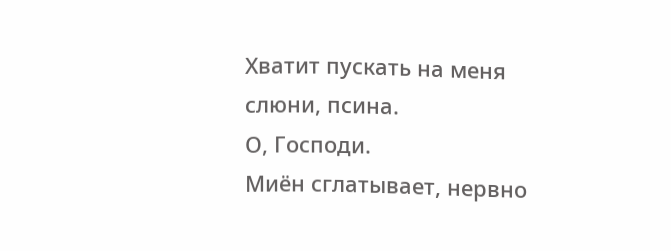Хватит пускать на меня слюни, псина.
О, Господи.
Миён сглатывает, нервно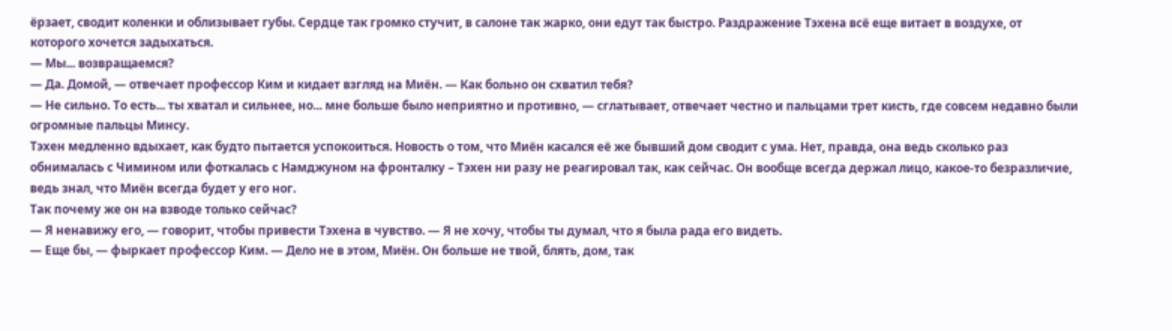ёрзает, сводит коленки и облизывает губы. Сердце так громко стучит, в салоне так жарко, они едут так быстро. Раздражение Тэхена всё еще витает в воздухе, от которого хочется задыхаться.
— Мы... возвращаемся?
— Да. Домой, — отвечает профессор Ким и кидает взгляд на Миён. — Как больно он схватил тебя?
— Не сильно. То есть... ты хватал и сильнее, но... мне больше было неприятно и противно, — сглатывает, отвечает честно и пальцами трет кисть, где совсем недавно были огромные пальцы Минсу.
Тэхен медленно вдыхает, как будто пытается успокоиться. Новость о том, что Миён касался её же бывший дом сводит с ума. Нет, правда, она ведь сколько раз обнималась с Чимином или фоткалась с Намджуном на фронталку – Тэхен ни разу не реагировал так, как сейчас. Он вообще всегда держал лицо, какое-то безразличие, ведь знал, что Миён всегда будет у его ног.
Так почему же он на взводе только сейчас?
— Я ненавижу его, — говорит, чтобы привести Тэхена в чувство. — Я не хочу, чтобы ты думал, что я была рада его видеть.
— Еще бы, — фыркает профессор Ким. — Дело не в этом, Миён. Он больше не твой, блять, дом, так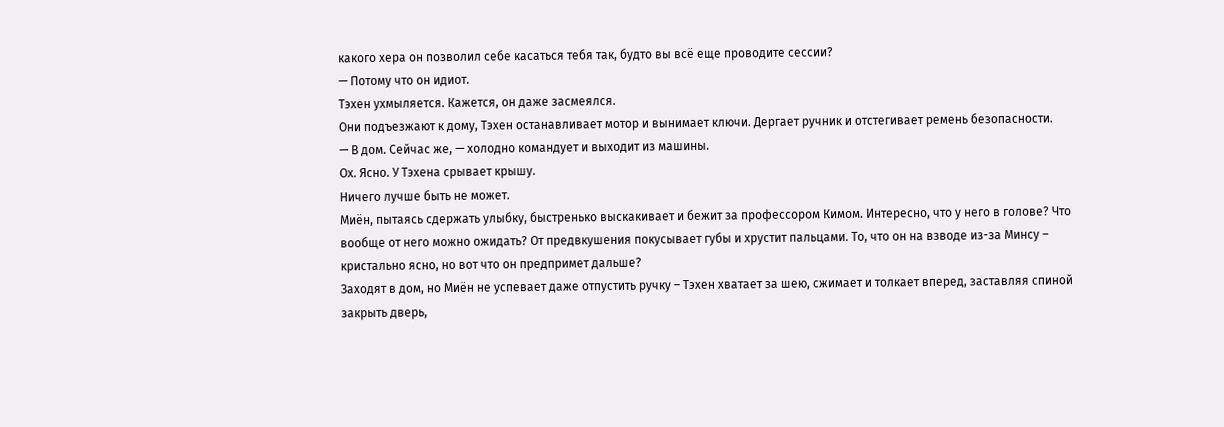какого хера он позволил себе касаться тебя так, будто вы всё еще проводите сессии?
— Потому что он идиот.
Тэхен ухмыляется. Кажется, он даже засмеялся.
Они подъезжают к дому, Тэхен останавливает мотор и вынимает ключи. Дергает ручник и отстегивает ремень безопасности.
— В дом. Сейчас же, — холодно командует и выходит из машины.
Ох. Ясно. У Тэхена срывает крышу.
Ничего лучше быть не может.
Миён, пытаясь сдержать улыбку, быстренько выскакивает и бежит за профессором Кимом. Интересно, что у него в голове? Что вообще от него можно ожидать? От предвкушения покусывает губы и хрустит пальцами. То, что он на взводе из-за Минсу – кристально ясно, но вот что он предпримет дальше?
Заходят в дом, но Миён не успевает даже отпустить ручку – Тэхен хватает за шею, сжимает и толкает вперед, заставляя спиной закрыть дверь,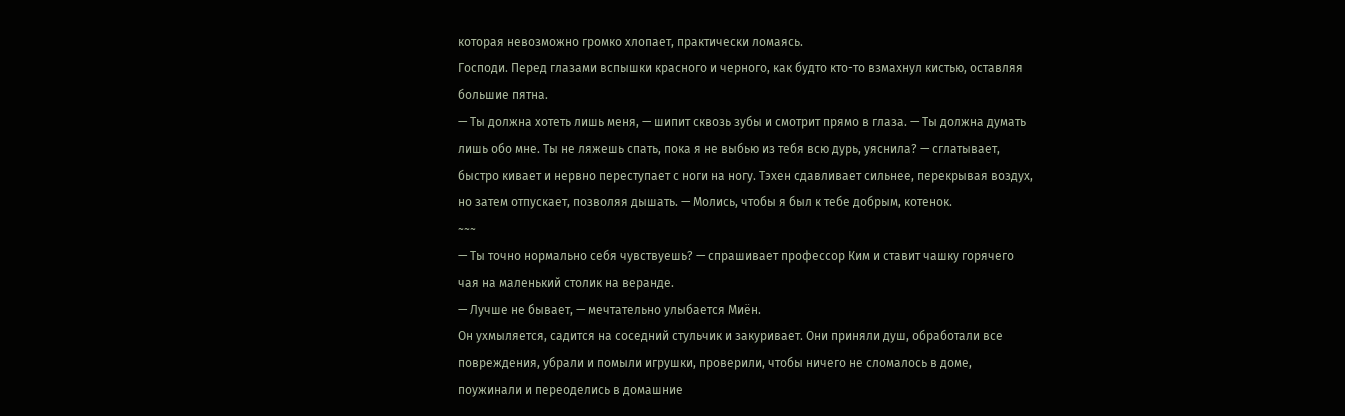которая невозможно громко хлопает, практически ломаясь.
Господи. Перед глазами вспышки красного и черного, как будто кто-то взмахнул кистью, оставляя большие пятна.
— Ты должна хотеть лишь меня, — шипит сквозь зубы и смотрит прямо в глаза. — Ты должна думать лишь обо мне. Ты не ляжешь спать, пока я не выбью из тебя всю дурь, уяснила? — сглатывает, быстро кивает и нервно переступает с ноги на ногу. Тэхен сдавливает сильнее, перекрывая воздух, но затем отпускает, позволяя дышать. — Молись, чтобы я был к тебе добрым, котенок.
~~~
— Ты точно нормально себя чувствуешь? — спрашивает профессор Ким и ставит чашку горячего чая на маленький столик на веранде.
— Лучше не бывает, — мечтательно улыбается Миён.
Он ухмыляется, садится на соседний стульчик и закуривает. Они приняли душ, обработали все повреждения, убрали и помыли игрушки, проверили, чтобы ничего не сломалось в доме, поужинали и переоделись в домашние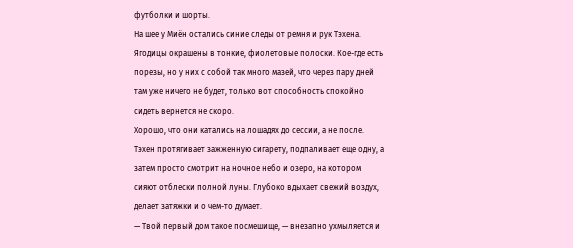футболки и шорты.
На шее у Миён остались синие следы от ремня и рук Тэхена. Ягодицы окрашены в тонкие, фиолетовые полоски. Кое-где есть порезы, но у них с собой так много мазей, что через пару дней там уже ничего не будет, только вот способность спокойно сидеть вернется не скоро.
Хорошо, что они катались на лошадях до сессии, а не после.
Тэхен протягивает зажженную сигарету, подпаливает еще одну, а затем просто смотрит на ночное небо и озеро, на котором сияют отблески полной луны. Глубоко вдыхает свежий воздух, делает затяжки и о чем-то думает.
— Твой первый дом такое посмешище, — внезапно ухмыляется и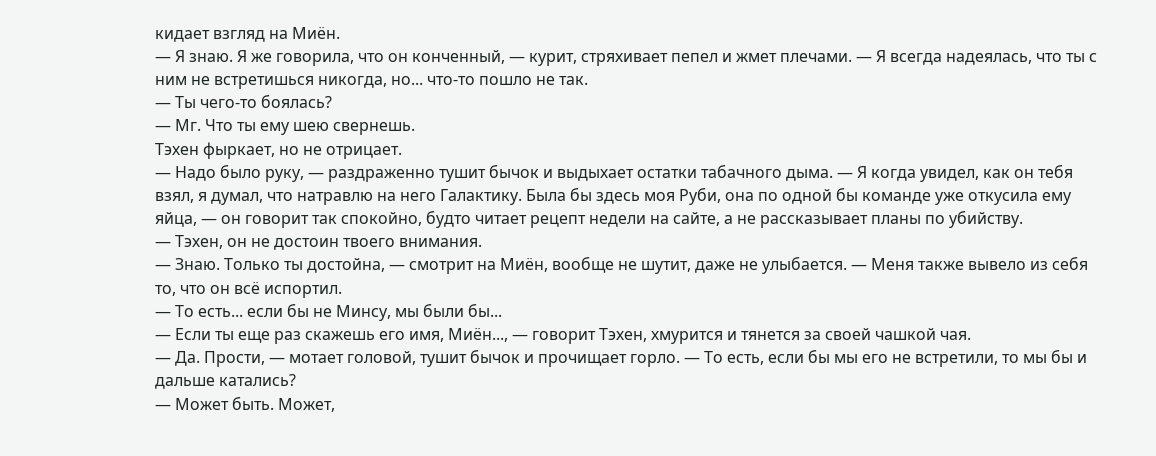кидает взгляд на Миён.
— Я знаю. Я же говорила, что он конченный, — курит, стряхивает пепел и жмет плечами. — Я всегда надеялась, что ты с ним не встретишься никогда, но... что-то пошло не так.
— Ты чего-то боялась?
— Мг. Что ты ему шею свернешь.
Тэхен фыркает, но не отрицает.
— Надо было руку, — раздраженно тушит бычок и выдыхает остатки табачного дыма. — Я когда увидел, как он тебя взял, я думал, что натравлю на него Галактику. Была бы здесь моя Руби, она по одной бы команде уже откусила ему яйца, — он говорит так спокойно, будто читает рецепт недели на сайте, а не рассказывает планы по убийству.
— Тэхен, он не достоин твоего внимания.
— Знаю. Только ты достойна, — смотрит на Миён, вообще не шутит, даже не улыбается. — Меня также вывело из себя то, что он всё испортил.
— То есть... если бы не Минсу, мы были бы...
— Если ты еще раз скажешь его имя, Миён..., — говорит Тэхен, хмурится и тянется за своей чашкой чая.
— Да. Прости, — мотает головой, тушит бычок и прочищает горло. — То есть, если бы мы его не встретили, то мы бы и дальше катались?
— Может быть. Может,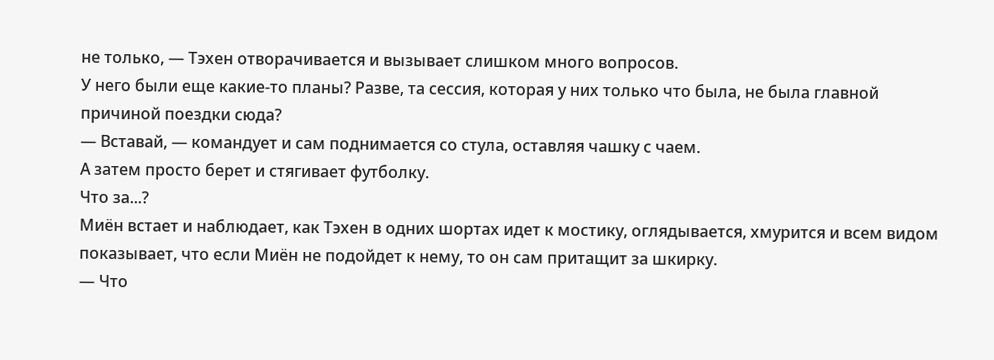не только, — Тэхен отворачивается и вызывает слишком много вопросов.
У него были еще какие-то планы? Разве, та сессия, которая у них только что была, не была главной причиной поездки сюда?
— Вставай, — командует и сам поднимается со стула, оставляя чашку с чаем.
А затем просто берет и стягивает футболку.
Что за...?
Миён встает и наблюдает, как Тэхен в одних шортах идет к мостику, оглядывается, хмурится и всем видом показывает, что если Миён не подойдет к нему, то он сам притащит за шкирку.
— Что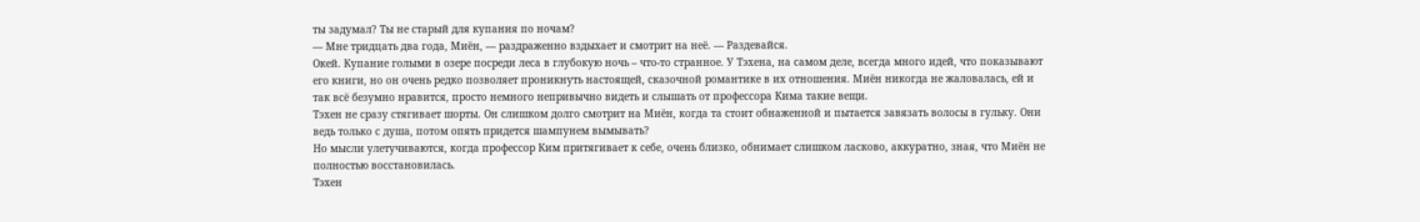ты задумал? Ты не старый для купания по ночам?
— Мне тридцать два года, Миён, — раздраженно вздыхает и смотрит на неё. — Раздевайся.
Окей. Купание голыми в озере посреди леса в глубокую ночь – что-то странное. У Тэхена, на самом деле, всегда много идей, что показывают его книги, но он очень редко позволяет проникнуть настоящей, сказочной романтике в их отношения. Миён никогда не жаловалась, ей и так всё безумно нравится, просто немного непривычно видеть и слышать от профессора Кима такие вещи.
Тэхен не сразу стягивает шорты. Он слишком долго смотрит на Миён, когда та стоит обнаженной и пытается завязать волосы в гульку. Они ведь только с душа, потом опять придется шампунем вымывать?
Но мысли улетучиваются, когда профессор Ким притягивает к себе, очень близко, обнимает слишком ласково, аккуратно, зная, что Миён не полностью восстановилась.
Тэхен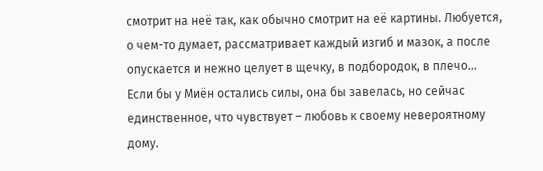смотрит на неё так, как обычно смотрит на её картины. Любуется, о чем-то думает, рассматривает каждый изгиб и мазок, а после опускается и нежно целует в щечку, в подбородок, в плечо...
Если бы у Миён остались силы, она бы завелась, но сейчас единственное, что чувствует – любовь к своему невероятному дому.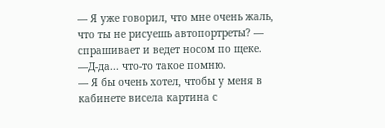— Я уже говорил, что мне очень жаль, что ты не рисуешь автопортреты? — спрашивает и ведет носом по щеке.
—Д-да... что-то такое помню.
— Я бы очень хотел, чтобы у меня в кабинете висела картина с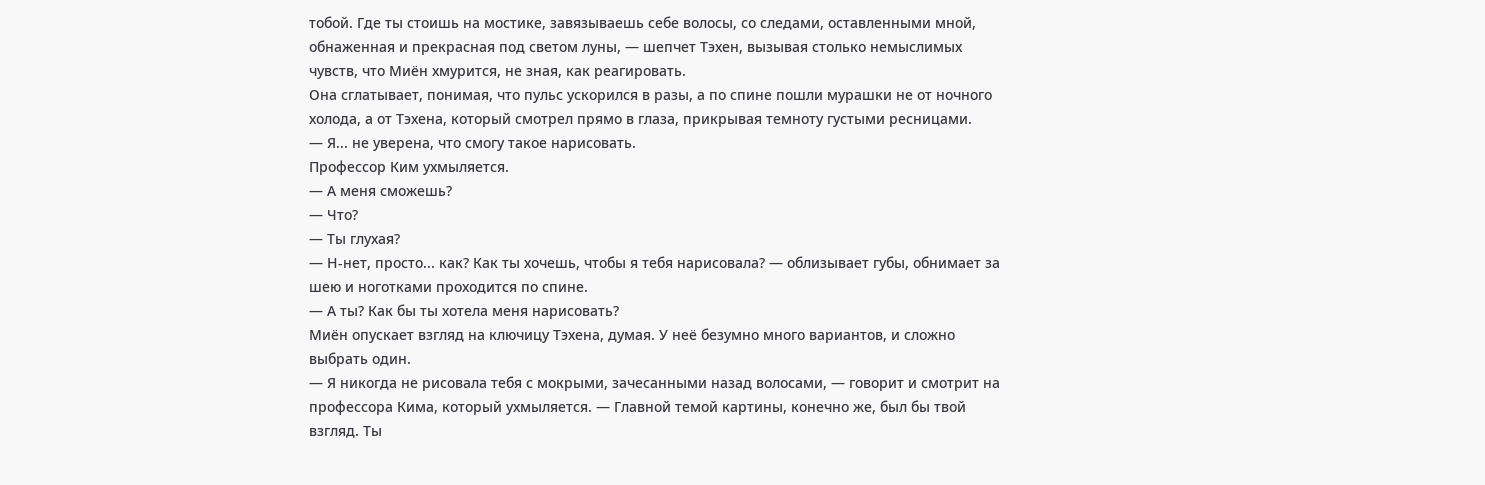тобой. Где ты стоишь на мостике, завязываешь себе волосы, со следами, оставленными мной, обнаженная и прекрасная под светом луны, — шепчет Тэхен, вызывая столько немыслимых чувств, что Миён хмурится, не зная, как реагировать.
Она сглатывает, понимая, что пульс ускорился в разы, а по спине пошли мурашки не от ночного холода, а от Тэхена, который смотрел прямо в глаза, прикрывая темноту густыми ресницами.
— Я... не уверена, что смогу такое нарисовать.
Профессор Ким ухмыляется.
— А меня сможешь?
— Что?
— Ты глухая?
— Н-нет, просто... как? Как ты хочешь, чтобы я тебя нарисовала? — облизывает губы, обнимает за шею и ноготками проходится по спине.
— А ты? Как бы ты хотела меня нарисовать?
Миён опускает взгляд на ключицу Тэхена, думая. У неё безумно много вариантов, и сложно выбрать один.
— Я никогда не рисовала тебя с мокрыми, зачесанными назад волосами, — говорит и смотрит на профессора Кима, который ухмыляется. — Главной темой картины, конечно же, был бы твой взгляд. Ты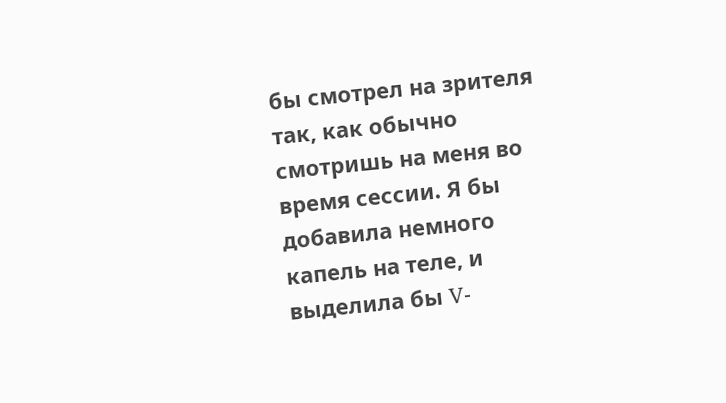бы смотрел на зрителя так, как обычно смотришь на меня во время сессии. Я бы добавила немного капель на теле, и выделила бы V-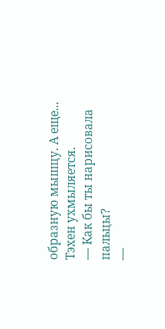образную мышцу. А еще...
Тэхен ухмыляется.
— Как бы ты нарисовала пальцы?
—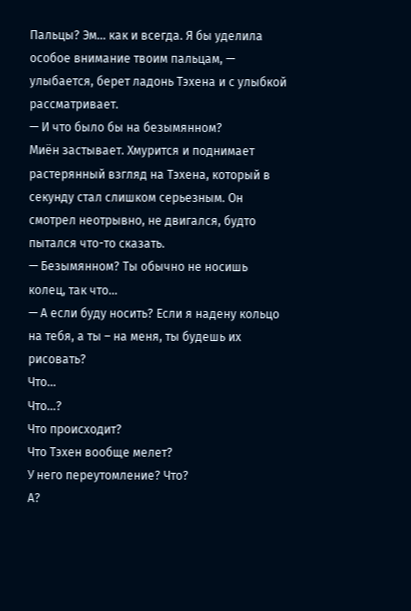Пальцы? Эм... как и всегда. Я бы уделила особое внимание твоим пальцам, — улыбается, берет ладонь Тэхена и с улыбкой рассматривает.
— И что было бы на безымянном?
Миён застывает. Хмурится и поднимает растерянный взгляд на Тэхена, который в секунду стал слишком серьезным. Он смотрел неотрывно, не двигался, будто пытался что-то сказать.
— Безымянном? Ты обычно не носишь колец, так что...
— А если буду носить? Если я надену кольцо на тебя, а ты – на меня, ты будешь их рисовать?
Что...
Что...?
Что происходит?
Что Тэхен вообще мелет?
У него переутомление? Что?
А?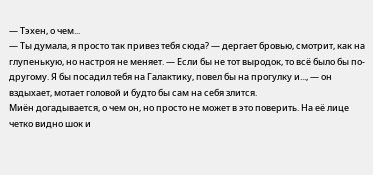— Тэхен, о чем...
— Ты думала, я просто так привез тебя сюда? — дергает бровью, смотрит, как на глупенькую, но настроя не меняет. — Если бы не тот выродок, то всё было бы по-другому. Я бы посадил тебя на Галактику, повел бы на прогулку и..., — он вздыхает, мотает головой и будто бы сам на себя злится.
Миён догадывается, о чем он, но просто не может в это поверить. На её лице четко видно шок и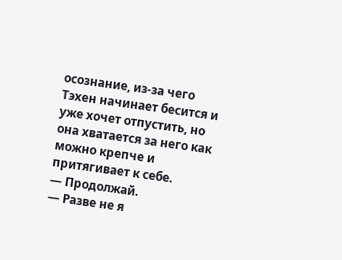осознание, из-за чего Тэхен начинает бесится и уже хочет отпустить, но она хватается за него как можно крепче и притягивает к себе.
— Продолжай.
— Разве не я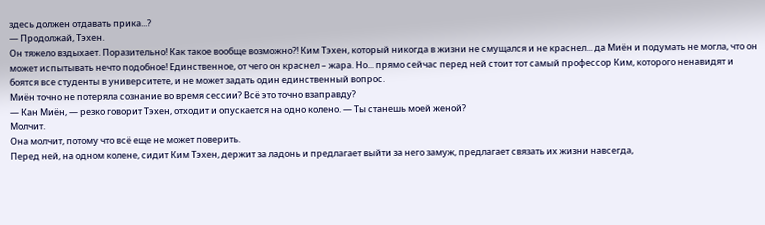здесь должен отдавать прика...?
— Продолжай, Тэхен.
Он тяжело вздыхает. Поразительно! Как такое вообще возможно?! Ким Тэхен, который никогда в жизни не смущался и не краснел... да Миён и подумать не могла, что он может испытывать нечто подобное! Единственное, от чего он краснел – жара. Но... прямо сейчас перед ней стоит тот самый профессор Ким, которого ненавидят и боятся все студенты в университете, и не может задать один единственный вопрос.
Миён точно не потеряла сознание во время сессии? Всё это точно взаправду?
— Кан Миён, — резко говорит Тэхен, отходит и опускается на одно колено. — Ты станешь моей женой?
Молчит.
Она молчит, потому что всё еще не может поверить.
Перед ней, на одном колене, сидит Ким Тэхен, держит за ладонь и предлагает выйти за него замуж, предлагает связать их жизни навсегда,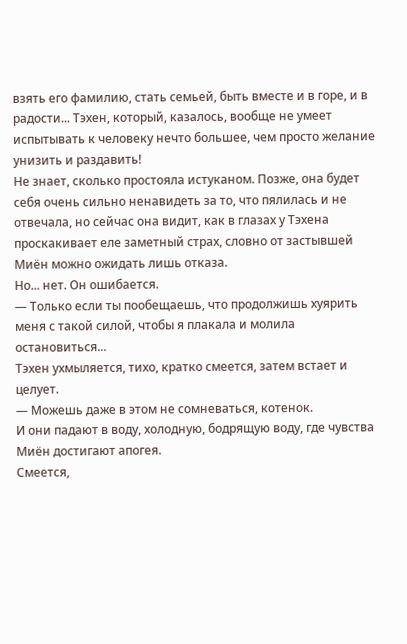взять его фамилию, стать семьей, быть вместе и в горе, и в радости... Тэхен, который, казалось, вообще не умеет испытывать к человеку нечто большее, чем просто желание унизить и раздавить!
Не знает, сколько простояла истуканом. Позже, она будет себя очень сильно ненавидеть за то, что пялилась и не отвечала, но сейчас она видит, как в глазах у Тэхена проскакивает еле заметный страх, словно от застывшей Миён можно ожидать лишь отказа.
Но... нет. Он ошибается.
— Только если ты пообещаешь, что продолжишь хуярить меня с такой силой, чтобы я плакала и молила остановиться...
Тэхен ухмыляется, тихо, кратко смеется, затем встает и целует.
— Можешь даже в этом не сомневаться, котенок.
И они падают в воду, холодную, бодрящую воду, где чувства Миён достигают апогея.
Смеется,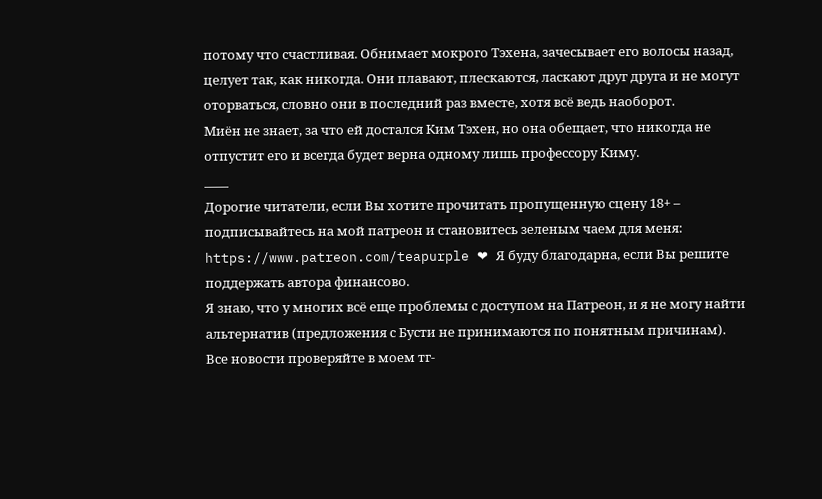потому что счастливая. Обнимает мокрого Тэхена, зачесывает его волосы назад, целует так, как никогда. Они плавают, плескаются, ласкают друг друга и не могут оторваться, словно они в последний раз вместе, хотя всё ведь наоборот.
Миён не знает, за что ей достался Ким Тэхен, но она обещает, что никогда не отпустит его и всегда будет верна одному лишь профессору Киму.
____
Дорогие читатели, если Вы хотите прочитать пропущенную сцену 18+ – подписывайтесь на мой патреон и становитесь зеленым чаем для меня: https://www.patreon.com/teapurple ❤ Я буду благодарна, если Вы решите поддержать автора финансово.
Я знаю, что у многих всё еще проблемы с доступом на Патреон, и я не могу найти альтернатив (предложения с Бусти не принимаются по понятным причинам).
Все новости проверяйте в моем тг-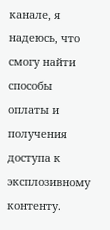канале, я надеюсь, что смогу найти способы оплаты и получения доступа к эксплозивному контенту.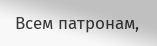Всем патронам,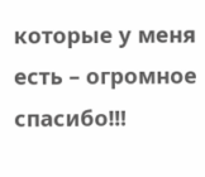которые у меня есть – огромное спасибо!!!